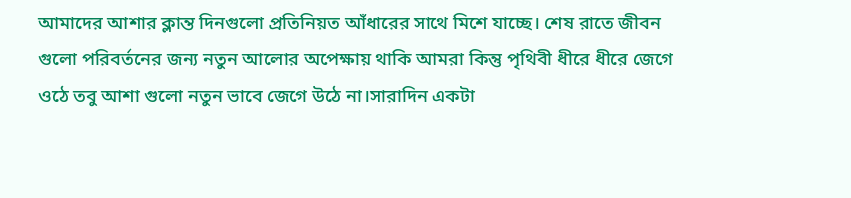আমাদের আশার ক্লান্ত দিনগুলো প্রতিনিয়ত আঁধারের সাথে মিশে যাচ্ছে। শেষ রাতে জীবন গুলো পরিবর্তনের জন্য নতুন আলোর অপেক্ষায় থাকি আমরা কিন্তু পৃথিবী ধীরে ধীরে জেগে ওঠে তবু আশা গুলো নতুন ভাবে জেগে উঠে না।সারাদিন একটা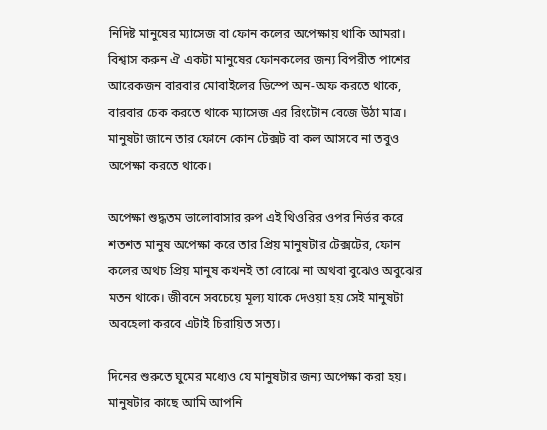নিদিষ্ট মানুষের ম্যাসেজ বা ফোন কলের অপেক্ষায় থাকি আমরা। বিশ্বাস করুন ঐ একটা মানুষের ফোনকলের জন্য বিপরীত পাশের  আরেকজন বারবার মোবাইলের ডিস্পে অন-অফ করতে থাকে, বারবার চেক করতে থাকে ম্যাসেজ এর রিংটোন বেজে উঠা মাত্র। মানুষটা জানে তার ফোনে কোন টেক্সট বা কল আসবে না তবুও অপেক্ষা করতে থাকে।

অপেক্ষা শুদ্ধতম ভালোবাসার রুপ এই থিওরির ওপর নির্ভর করে শতশত মানুষ অপেক্ষা করে তার প্রিয় মানুষটার টেক্সটের, ফোন কলের অথচ প্রিয় মানুষ কখনই তা বোঝে না অথবা বুঝেও অবুঝের মতন থাকে। জীবনে সবচেয়ে মূল্য যাকে দেওয়া হয় সেই মানুষটা অবহেলা করবে এটাই চিরায়িত সত্য।

দিনের শুরুতে ঘুমের মধ্যেও যে মানুষটার জন্য অপেক্ষা করা হয়। মানুষটার কাছে আমি আপনি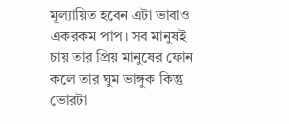মূল্যায়িত হবেন এটা ভাবাও একরকম পাপ। সব মানুষই চায় তার প্রিয় মানুষের ফোন কলে তার ঘুম ভাঙ্গুক কিন্তু ভোরটা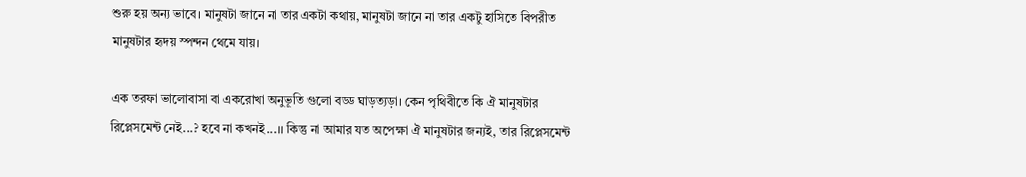শুরু হয় অন্য ভাবে। মানুষটা জানে না তার একটা কথায়, মানুষটা জানে না তার একটু হাসিতে বিপরীত মানুষটার হৃদয় স্পন্দন থেমে যায়।

এক তরফা ভালোবাসা বা একরোখা অনুভূতি গুলো বড্ড ঘাড়ত্যড়া। কেন পৃথিবীতে কি ঐ মানুষটার রিপ্লেসমেন্ট নেই...? হবে না কখনই...।। কিন্তু না আমার যত অপেক্ষা ঐ মানুষটার জন্যই, তার রিপ্লেসমেন্ট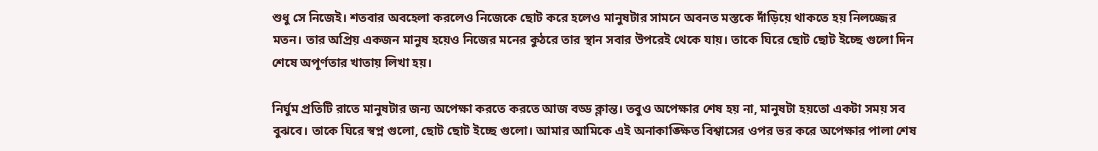শুধু সে নিজেই। শতবার অবহেলা করলেও নিজেকে ছোট করে হলেও মানুষটার সামনে অবনত মস্তকে দাঁড়িয়ে থাকতে হয় নিলজ্জের মতন। তার অপ্রিয় একজন মানুষ হয়েও নিজের মনের কুঠরে তার স্থান সবার উপরেই থেকে যায়। তাকে ঘিরে ছোট ছোট ইচ্ছে গুলো দিন শেষে অপূর্ণতার খাতায় লিখা হয়।

নির্ঘুম প্রতিটি রাতে মানুষটার জন্য অপেক্ষা করতে করতে আজ বড্ড ক্লান্ত। তবুও অপেক্ষার শেষ হয় না, মানুষটা হয়তো একটা সময় সব বুঝবে। তাকে ঘিরে স্বপ্ন গুলো, ছোট ছোট ইচ্ছে গুলো। আমার আমিকে এই অনাকাঙ্ক্ষিত বিশ্বাসের ওপর ভর করে অপেক্ষার পালা শেষ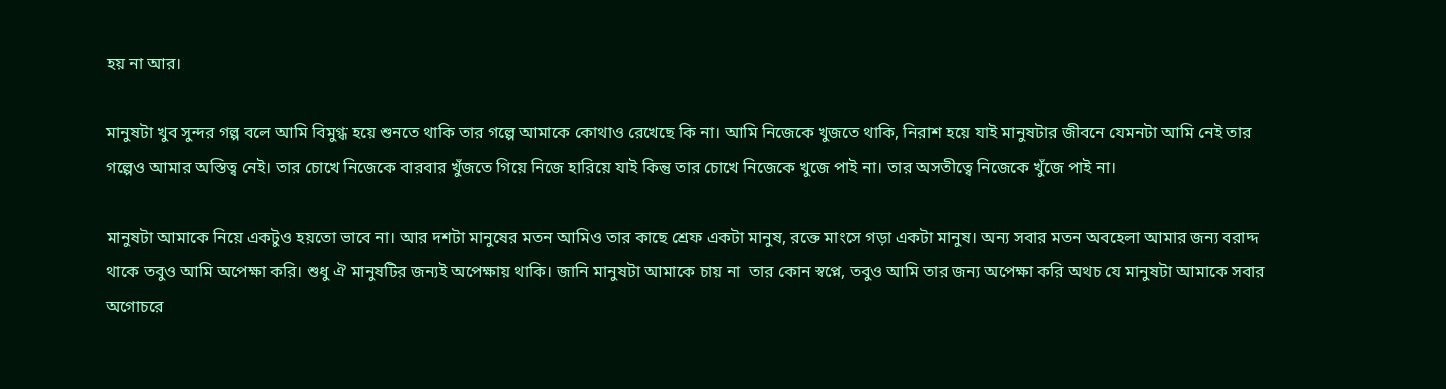হয় না আর।

মানুষটা খুব সুন্দর গল্প বলে আমি বিমুগ্ধ হয়ে শুনতে থাকি তার গল্পে আমাকে কোথাও রেখেছে কি না। আমি নিজেকে খুজতে থাকি, নিরাশ হয়ে যাই মানুষটার জীবনে যেমনটা আমি নেই তার গল্পেও আমার অস্তিত্ব নেই। তার চোখে নিজেকে বারবার খুঁজতে গিয়ে নিজে হারিয়ে যাই কিন্তু তার চোখে নিজেকে খুজে পাই না। তার অসতীত্বে নিজেকে খুঁজে পাই না।

মানুষটা আমাকে নিয়ে একটুও হয়তো ভাবে না। আর দশটা মানুষের মতন আমিও তার কাছে শ্রেফ একটা মানুষ, রক্তে মাংসে গড়া একটা মানুষ। অন্য সবার মতন অবহেলা আমার জন্য বরাদ্দ থাকে তবুও আমি অপেক্ষা করি। শুধু ঐ মানুষটির জন্যই অপেক্ষায় থাকি। জানি মানুষটা আমাকে চায় না  তার কোন স্বপ্নে, তবুও আমি তার জন্য অপেক্ষা করি অথচ যে মানুষটা আমাকে সবার অগোচরে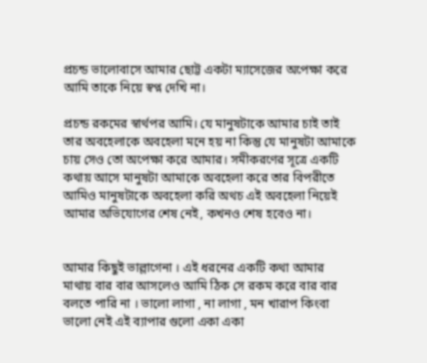প্রচন্ড ভালোবাসে আমার ছোট্ট একটা ম্যাসেজের অপেক্ষা করে আমি তাকে নিয়ে স্বপ্ন দেখি না।

প্রচন্ড রকমের স্বার্থপর আমি। যে মানুষটাকে আমার চাই তাই তার অবহেলাকে অবহেলা মনে হয় না কিন্তু যে মানুষটা আমাকে চায় সেও তো অপেক্ষা করে আমার। সমীকরণের সূত্রে একটি কথায় আসে মানুষটা আমাকে অবহেলা করে তার বিপরীতে আমিও মানুষটাকে অবহেলা করি অথচ এই অবহেলা নিয়েই আমার অভিযোগের শেষ নেই, কখনও শেষ হবেও না।


আমার কিছুই ভাল্লাগেনা । এই ধরনের একটি কথা আমার মাথায় বার বার আসলেও আমি ঠিক সে রকম করে বার বার বলতে পারি না । ভালো লাগা , না লাগা , মন খারাপ কিংবা ভালো নেই এই ব্যাপার গুলো একা একা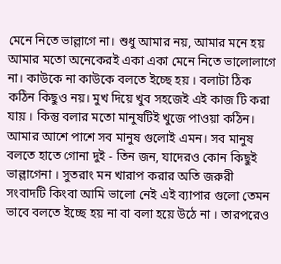মেনে নিতে ভাল্লাগে না। শুধু আমার নয়, আমার মনে হয় আমার মতো অনেকেরই একা একা মেনে নিতে ভালোলাগে না। কাউকে না কাউকে বলতে ইচ্ছে হয় । বলাটা ঠিক কঠিন কিছুও নয়। মুখ দিয়ে খুব সহজেই এই কাজ টি করা যায় । কিন্তু বলার মতো মানুষটিই খুজে পাওয়া কঠিন। আমার আশে পাশে সব মানুষ গুলোই এমন। সব মানুষ বলতে হাতে গোনা দুই - তিন জন, যাদেরও কোন কিছুই ভাল্লাগেনা । সুতরাং মন খারাপ করার অতি জরুরী সংবাদটি কিংবা আমি ভালো নেই এই ব্যাপার গুলো তেমন ভাবে বলতে ইচ্ছে হয় না বা বলা হয়ে উঠে না । তারপরেও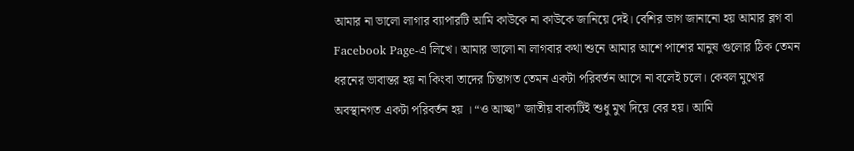আমার না ভালো লাগার ব্যাপারটি আমি কাউকে না কাউকে জানিয়ে দেই। বেশির ভাগ জানানো হয় আমার ব্লগ বা Facebook Page-এ লিখে। আমার ভালো না লাগবার কথা শুনে আমার আশে পাশের মানুষ গুলোর ঠিক তেমন ধরনের ভাবান্তর হয় না কিংবা তাদের চিন্তাগত তেমন একটা পরিবর্তন আসে না বলেই চলে। কেবল মুখের অবস্থানগত একটা পরিবর্তন হয় । “ও আচ্ছা” জাতীয় বাক্যটিই শুধু মুখ দিয়ে বের হয়। আমি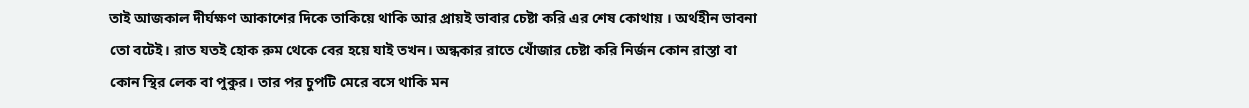তাই আজকাল দীর্ঘক্ষণ আকাশের দিকে তাকিয়ে থাকি আর প্রায়ই ভাবার চেষ্টা করি এর শেষ কোথায় । অর্থহীন ভাবনা তো বটেই। রাত যতই হোক রুম থেকে বের হয়ে যাই তখন। অন্ধকার রাতে খোঁজার চেষ্টা করি নির্জন কোন রাস্তা বা কোন স্থির লেক বা পুকুর। তার পর চুপটি মেরে বসে থাকি মন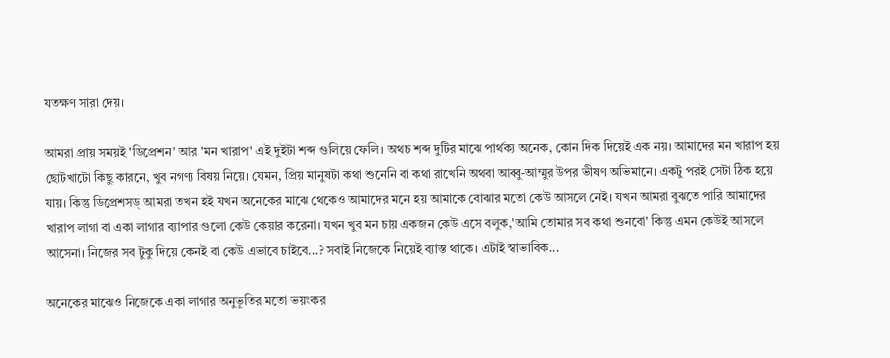যতক্ষণ সারা দেয়।

আমরা প্রায় সময়ই 'ডিপ্রেশন' আর 'মন খারাপ' এই দুইটা শব্দ গুলিয়ে ফেলি। অথচ শব্দ দুটির মাঝে পার্থক্য অনেক, কোন দিক দিয়েই এক নয়। আমাদের মন খারাপ হয় ছোটখাটো কিছু কারনে, খুব নগণ্য বিষয় নিয়ে। যেমন, প্রিয় মানুষটা কথা শুনেনি বা কথা রাখেনি অথবা আব্বু-আম্মুর উপর ভীষণ অভিমানে। একটু পরই সেটা ঠিক হয়ে যায়। কিন্তু ডিপ্রেশসড্ আমরা তখন হই যখন অনেকের মাঝে থেকেও আমাদের মনে হয় আমাকে বোঝার মতো কেউ আসলে নেই। যখন আমরা বুঝতে পারি আমাদের খারাপ লাগা বা একা লাগার ব্যাপার গুলো কেউ কেয়ার করেনা। যখন খুব মন চায় একজন কেউ এসে বলুক,'আমি তোমার সব কথা শুনবো' কিন্তু এমন কেউই আসলে আসেনা। নিজের সব টুকু দিয়ে কেনই বা কেউ এভাবে চাইবে...? সবাই নিজেকে নিয়েই ব্যাস্ত থাকে। এটাই স্বাভাবিক...

অনেকের মাঝেও নিজেকে একা লাগার অনুভূতির মতো ভয়ংকর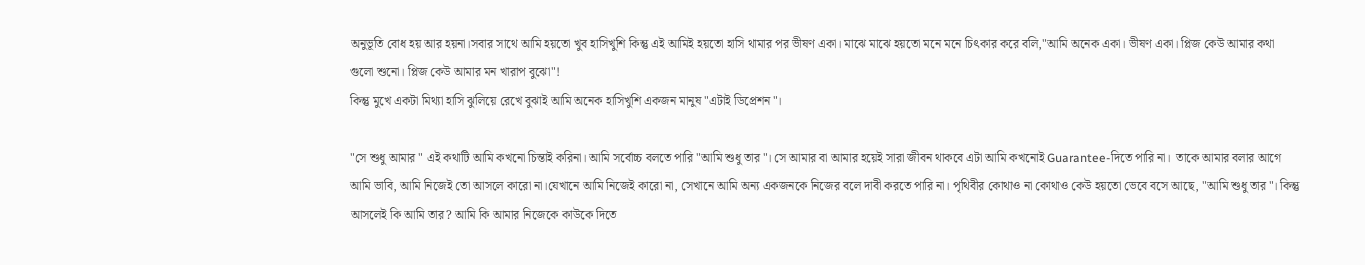অনুভূতি বোধ হয় আর হয়না।সবার সাথে আমি হয়তো খুব হাসিখুশি কিন্তু এই আমিই হয়তো হাসি থামার পর ভীষণ একা। মাঝে মাঝে হয়তো মনে মনে চিৎকার করে বলি,"আমি অনেক একা। ভীষণ একা। প্লিজ কেউ আমার কথা গুলো শুনো। প্লিজ কেউ আমার মন খারাপ বুঝো"!
কিন্তু মুখে একটা মিথ্যা হাসি ঝুলিয়ে রেখে বুঝাই আমি অনেক হাসিখুশি একজন মানুষ "এটাই ডিপ্রেশন"।

"সে শুধু আমার " এই কথাটি আমি কখনো চিন্তাই করিনা। আমি সর্বোচ্চ বলতে পারি "আমি শুধু তার"। সে আমার বা আমার হয়েই সারা জীবন থাকবে এটা আমি কখনোই Guarantee-দিতে পারি না।  তাকে আমার বলার আগে আমি ভাবি, আমি নিজেই তো আসলে কারো না।যেখানে আমি নিজেই কারো না, সেখানে আমি অন্য একজনকে নিজের বলে দাবী করতে পারি না। পৃথিবীর কোথাও না কোথাও কেউ হয়তো ভেবে বসে আছে, "আমি শুধু তার"। কিন্তু আসলেই কি আমি তার? আমি কি আমার নিজেকে কাউকে দিতে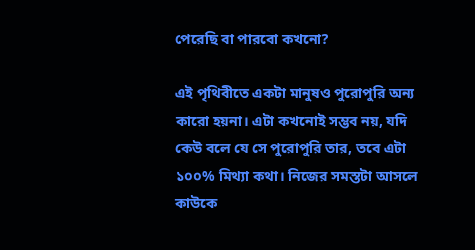পেরেছি বা পারবো কখনো?

এই পৃথিবীতে একটা মানুষও পুরোপুরি অন্য কারো হয়না। এটা কখনোই সম্ভব নয়, যদি কেউ বলে যে সে পুরোপুরি তার, তবে এটা ১০০% মিথ্যা কথা। নিজের সমস্তটা আসলে কাউকে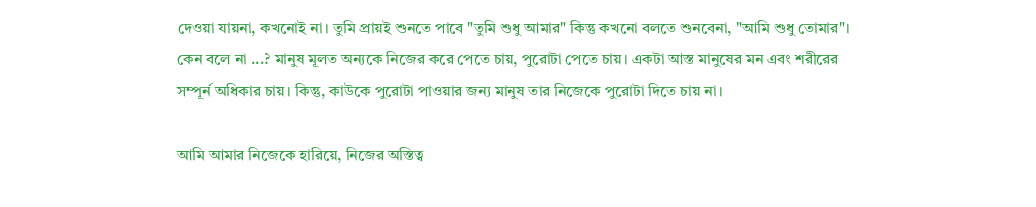দেওয়া যায়না, কখনোই না। তুমি প্রায়ই শুনতে পাবে "তুমি শুধু আমার" কিন্তু কখনো বলতে শুনবেনা, "আমি শুধু তোমার"। কেন বলে না ...? মানুষ মূলত অন্যকে নিজের করে পেতে চায়, পুরোটা পেতে চায়। একটা আস্ত মানুষের মন এবং শরীরের সম্পূর্ন অধিকার চায়। কিন্তু, কাউকে পুরোটা পাওয়ার জন্য মানুষ তার নিজেকে পুরোটা দিতে চায় না।

আমি আমার নিজেকে হারিয়ে, নিজের অস্তিত্ব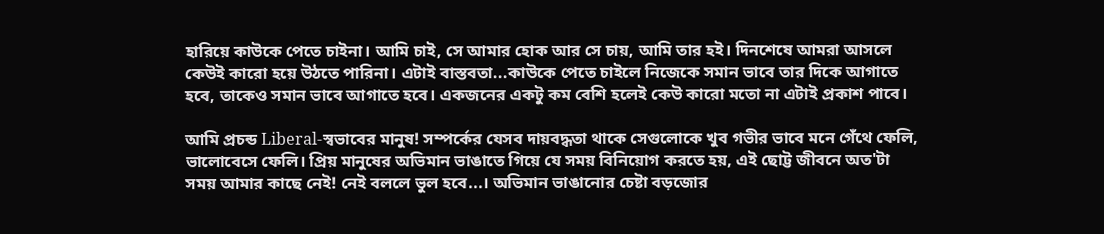হারিয়ে কাউকে পেতে চাইনা। আমি চাই, সে আমার হোক আর সে চায়, আমি তার হই। দিনশেষে আমরা আসলে কেউই কারো হয়ে উঠতে পারিনা। এটাই বাস্তবতা...কাউকে পেতে চাইলে নিজেকে সমান ভাবে তার দিকে আগাতে হবে, তাকেও সমান ভাবে আগাতে হবে। একজনের একটু কম বেশি হলেই কেউ কারো মতো না এটাই প্রকাশ পাবে।

আমি প্রচন্ড Liberal-স্বভাবের মানুষ! সম্পর্কের যেসব দায়বদ্ধতা থাকে সেগুলোকে খুব গভীর ভাবে মনে গেঁথে ফেলি, ভালোবেসে ফেলি। প্রিয় মানুষের অভিমান ভাঙাতে গিয়ে যে সময় বিনিয়োগ করতে হয়, এই ছোট্ট জীবনে অত'টা সময় আমার কাছে নেই! নেই বললে ভুল হবে...। অভিমান ভাঙানোর চেষ্টা বড়জোর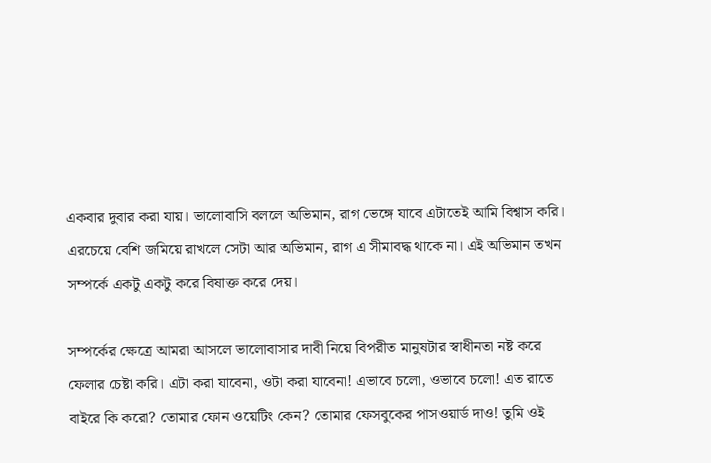একবার দুবার করা যায়। ভালোবাসি বললে অভিমান, রাগ ভেঙ্গে যাবে এটাতেই আমি বিশ্বাস করি। এরচেয়ে বেশি জমিয়ে রাখলে সেটা আর অভিমান, রাগ এ সীমাবদ্ধ থাকে না। এই অভিমান তখন সম্পর্কে একটু একটু করে বিষাক্ত করে দেয়।

সম্পর্কের ক্ষেত্রে আমরা আসলে ভালোবাসার দাবী নিয়ে বিপরীত মানুষটার স্বাধীনতা নষ্ট করে ফেলার চেষ্টা করি। এটা করা যাবেনা, ওটা করা যাবেনা! এভাবে চলো, ওভাবে চলো! এত রাতে বাইরে কি করো? তোমার ফোন ওয়েটিং কেন? তোমার ফেসবুকের পাসওয়ার্ড দাও! তুমি ওই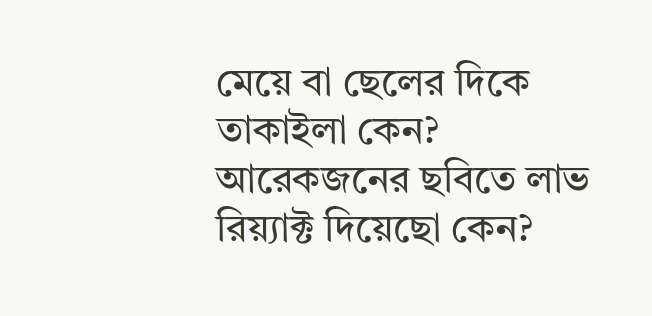মেয়ে বা ছেলের দিকে তাকাইলা কেন? আরেকজনের ছবিতে লাভ রিয়্যাক্ট দিয়েছো কেন?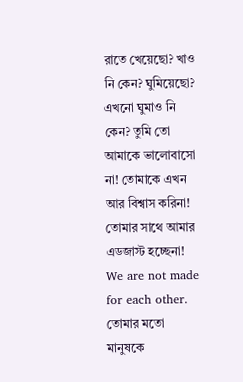রাতে খেয়েছো? খাও নি কেন? ঘুমিয়েছো? এখনো ঘুমাও নি কেন? তুমি তো আমাকে ভালোবাসো না! তোমাকে এখন আর বিশ্বাস করিনা! তোমার সাথে আমার এডজাস্ট হচ্ছেনা! We are not made for each other. তোমার মতো মানুষকে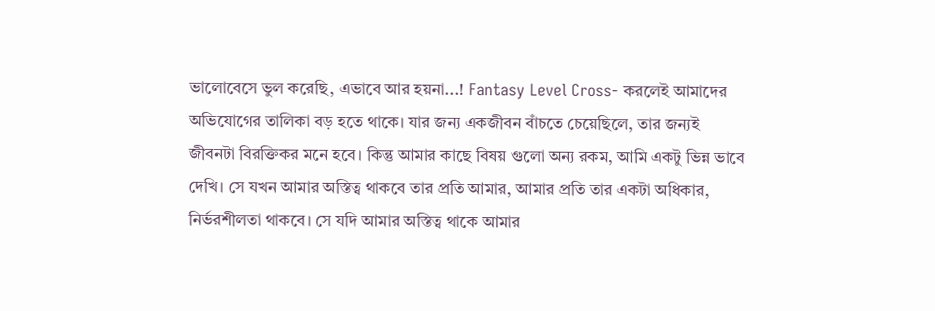ভালোবেসে ভুল করেছি, এভাবে আর হয়না...! Fantasy Level Cross- করলেই আমাদের অভিযোগের তালিকা বড় হতে থাকে। যার জন্য একজীবন বাঁচতে চেয়েছিলে, তার জন্যই জীবনটা বিরক্তিকর মনে হবে। কিন্তু আমার কাছে বিষয় গুলো অন্য রকম, আমি একটু ভিন্ন ভাবে দেখি। সে যখন আমার অস্তিত্ব থাকবে তার প্রতি আমার, আমার প্রতি তার একটা অধিকার, নির্ভরশীলতা থাকবে। সে যদি আমার অস্তিত্ব থাকে আমার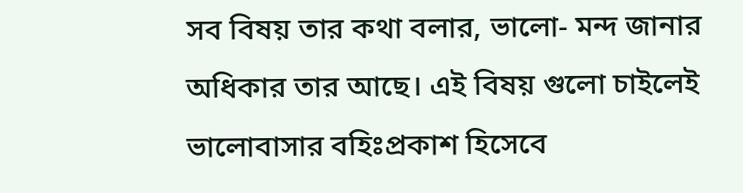সব বিষয় তার কথা বলার, ভালো- মন্দ জানার অধিকার তার আছে। এই বিষয় গুলো চাইলেই ভালোবাসার বহিঃপ্রকাশ হিসেবে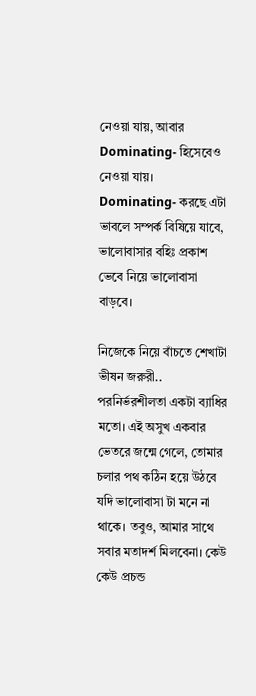নেওয়া যায়, আবার Dominating- হিসেবেও নেওয়া যায়। Dominating- করছে এটা ভাবলে সম্পর্ক বিষিয়ে যাবে, ভালোবাসার বহিঃ প্রকাশ ভেবে নিয়ে ভালোবাসা বাড়বে।

নিজেকে নিয়ে বাঁচতে শেখাটা ভীষন জরুরী..
পরনির্ভরশীলতা একটা ব্যাধির মতো। এই অসুখ একবার ভেতরে জন্মে গেলে, তোমার চলার পথ কঠিন হয়ে উঠবে যদি ভালোবাসা টা মনে না থাকে। তবুও, আমার সাথে সবার মতাদর্শ মিলবেনা। কেউ কেউ প্রচন্ড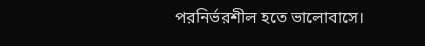পরনির্ভরশীল হতে ভালোবাসে।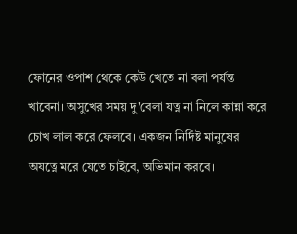ফোনের ওপাশ থেকে কেউ খেতে না বলা পর্যন্ত খাবেনা। অসুখের সময় দু'বেলা যত্ন না নিলে কান্না করে চোখ লাল করে ফেলবে। একজন নির্দিষ্ট মানুষের অযত্নে মরে যেতে চাইবে, অভিমান করবে।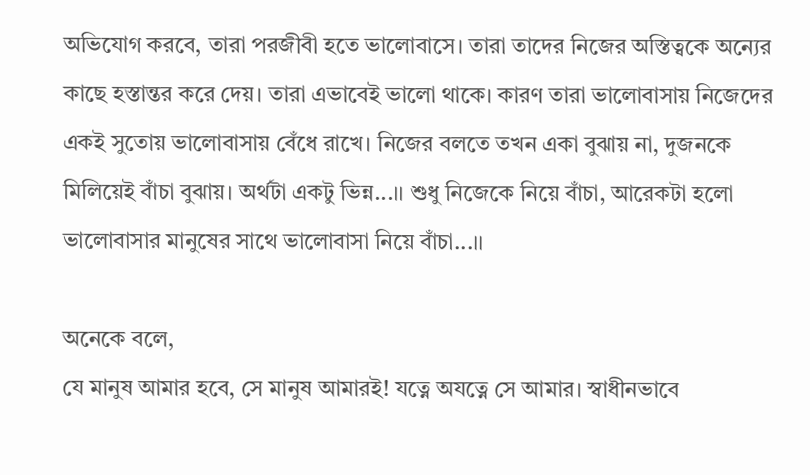অভিযোগ করবে, তারা পরজীবী হতে ভালোবাসে। তারা তাদের নিজের অস্তিত্বকে অন্যের কাছে হস্তান্তর করে দেয়। তারা এভাবেই ভালো থাকে। কারণ তারা ভালোবাসায় নিজেদের একই সুতোয় ভালোবাসায় বেঁধে রাখে। নিজের বলতে তখন একা বুঝায় না, দুজনকে মিলিয়েই বাঁচা বুঝায়। অর্থটা একটু ভিন্ন...।। শুধু নিজেকে নিয়ে বাঁচা, আরেকটা হলো ভালোবাসার মানুষের সাথে ভালোবাসা নিয়ে বাঁচা...।।

অনেকে বলে,
যে মানুষ আমার হবে, সে মানুষ আমারই! যত্নে অযত্নে সে আমার। স্বাধীনভাবে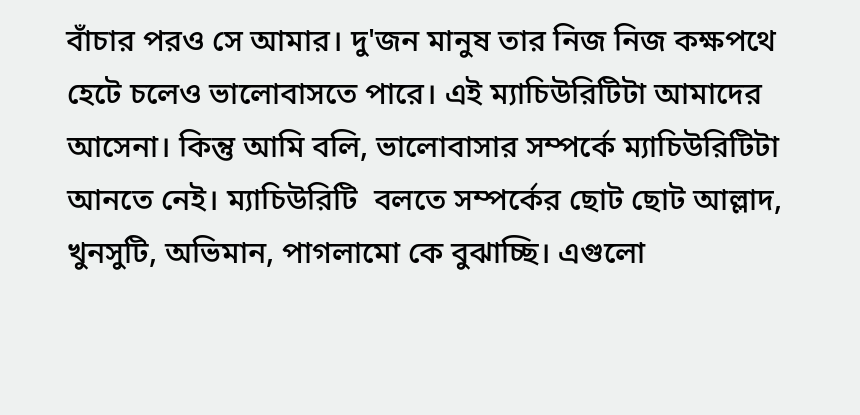বাঁচার পরও সে আমার। দু'জন মানুষ তার নিজ নিজ কক্ষপথে হেটে চলেও ভালোবাসতে পারে। এই ম্যাচিউরিটিটা আমাদের আসেনা। কিন্তু আমি বলি, ভালোবাসার সম্পর্কে ম্যাচিউরিটিটা আনতে নেই। ম্যাচিউরিটি  বলতে সম্পর্কের ছোট ছোট আল্লাদ, খুনসুটি, অভিমান, পাগলামো কে বুঝাচ্ছি। এগুলো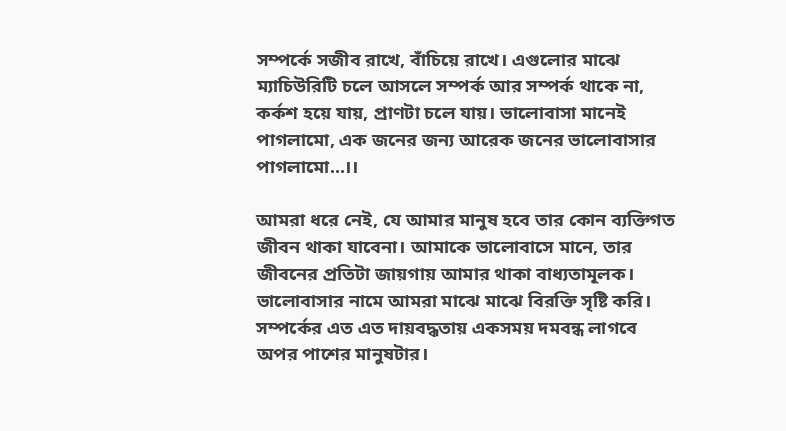সম্পর্কে সজীব রাখে, বাঁচিয়ে রাখে। এগুলোর মাঝে ম্যাচিউরিটি চলে আসলে সম্পর্ক আর সম্পর্ক থাকে না, কর্কশ হয়ে যায়, প্রাণটা চলে যায়। ভালোবাসা মানেই পাগলামো, এক জনের জন্য আরেক জনের ভালোবাসার পাগলামো...।।

আমরা ধরে নেই, যে আমার মানুষ হবে তার কোন ব্যক্তিগত জীবন থাকা যাবেনা। আমাকে ভালোবাসে মানে, তার জীবনের প্রতিটা জায়গায় আমার থাকা বাধ্যতামূলক। ভালোবাসার নামে আমরা মাঝে মাঝে বিরক্তি সৃষ্টি করি। সম্পর্কের এত এত দায়বদ্ধতায় একসময় দমবন্ধ লাগবে অপর পাশের মানুষটার।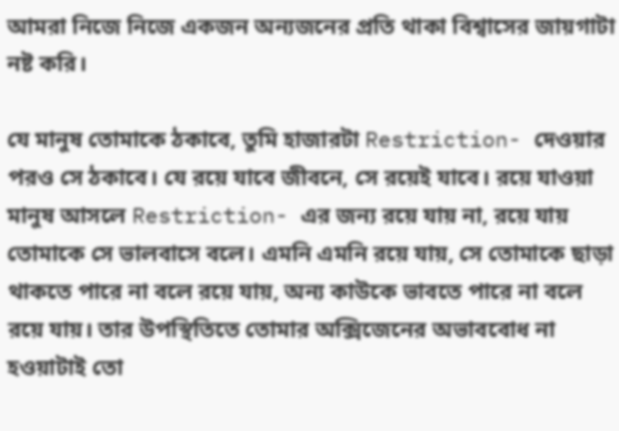আমরা নিজে নিজে একজন অন্যজনের প্রতি থাকা বিশ্বাসের জায়গাটা নষ্ট করি।

যে মানুষ তোমাকে ঠকাবে, তুমি হাজারটা Restriction- দেওয়ার পরও সে ঠকাবে। যে রয়ে যাবে জীবনে, সে রয়েই যাবে। রয়ে যাওয়া মানুষ আসলে Restriction- এর জন্য রয়ে যায় না, রয়ে যায় তোমাকে সে ভালবাসে বলে। এমনি এমনি রয়ে যায়, সে তোমাকে ছাড়া থাকতে পারে না বলে রয়ে যায়, অন্য কাউকে ভাবতে পারে না বলে রয়ে যায়। তার উপস্থিতিতে তোমার অক্সিজেনের অভাববোধ না হওয়াটাই তো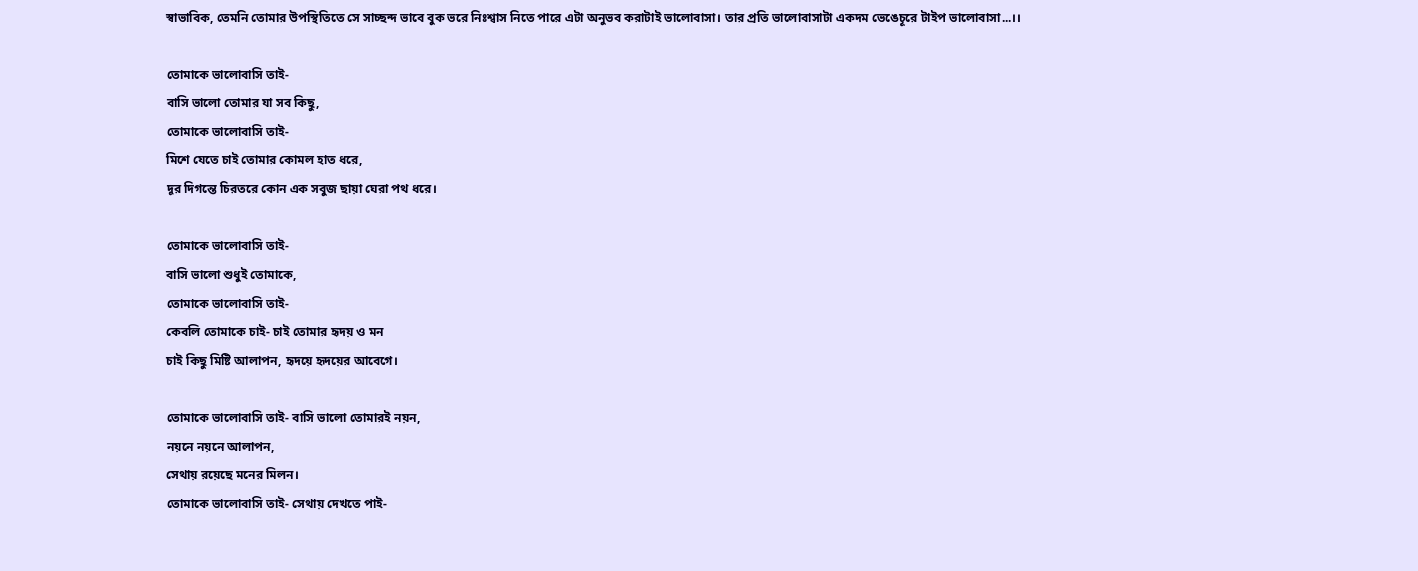স্বাভাবিক, তেমনি তোমার উপস্থিতিতে সে সাচ্ছন্দ ভাবে বুক ভরে নিঃশ্বাস নিতে পারে এটা অনুভব করাটাই ভালোবাসা। তার প্রতি ভালোবাসাটা একদম ভেঙেচূরে টাইপ ভালোবাসা...।।

তোমাকে ভালোবাসি তাই-
বাসি ভালো তোমার যা সব কিছু,
তোমাকে ভালোবাসি তাই-
মিশে যেতে চাই তোমার কোমল হাত ধরে,
দূর দিগন্তে চিরতরে কোন এক সবুজ ছায়া ঘেরা পথ ধরে।

তোমাকে ভালোবাসি তাই-
বাসি ভালো শুধুই তোমাকে,
তোমাকে ভালোবাসি তাই-
কেবলি তোমাকে চাই- চাই তোমার হৃদয় ও মন
চাই কিছু মিষ্টি আলাপন, হৃদয়ে হৃদয়ের আবেগে।

তোমাকে ভালোবাসি তাই- বাসি ভালো তোমারই নয়ন,
নয়নে নয়নে আলাপন,
সেথায় রয়েছে মনের মিলন।
তোমাকে ভালোবাসি তাই- সেথায় দেখতে পাই-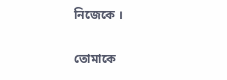নিজেকে ।

তোমাকে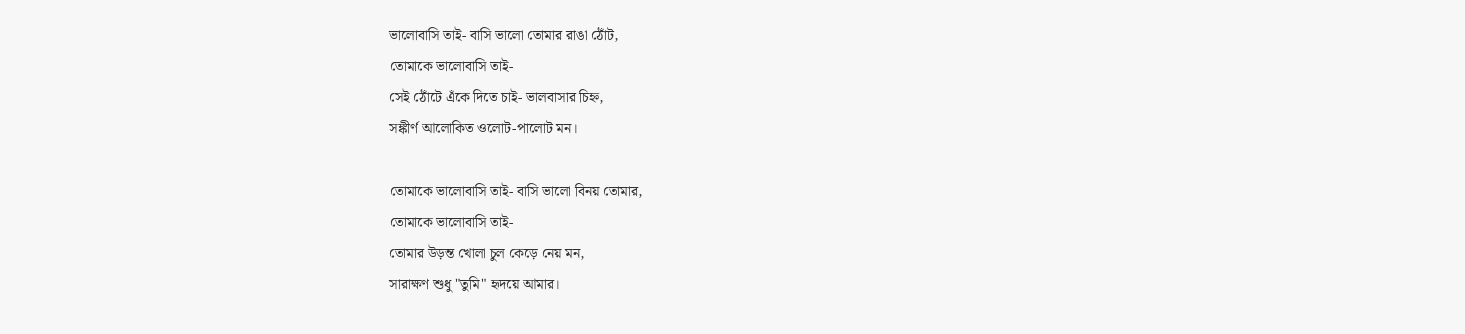ভালোবাসি তাই- বাসি ভালো তোমার রাঙা ঠোঁট,
তোমাকে ভালোবাসি তাই-
সেই ঠোঁটে এঁকে দিতে চাই- ভালবাসার চিহ্ন,
সঙ্কীর্ণ আলোকিত ওলোট-পালোট মন।

তোমাকে ভালোবাসি তাই- বাসি ভালো বিনয় তোমার,
তোমাকে ভালোবাসি তাই-
তোমার উড়ন্ত খোলা চুল কেড়ে নেয় মন,
সারাক্ষণ শুধু "তুমি" হৃদয়ে আমার।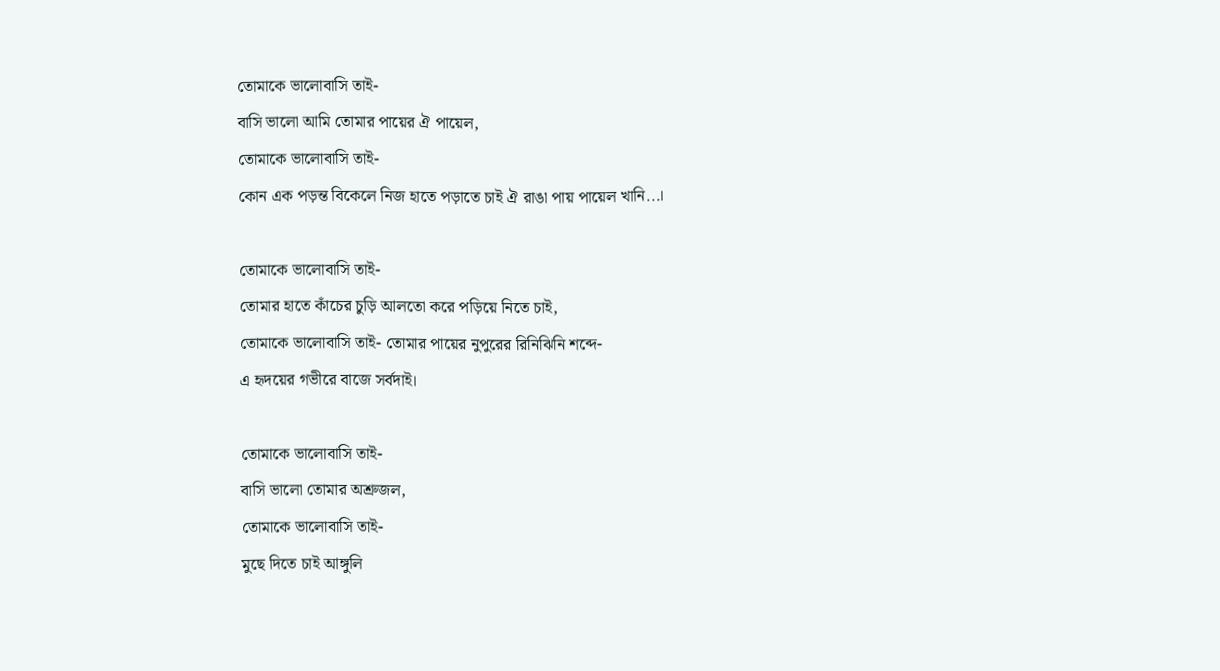তোমাকে ভালোবাসি তাই-
বাসি ভালো আমি তোমার পায়ের ঐ পায়েল,
তোমাকে ভালোবাসি তাই-
কোন এক পড়ন্ত বিকেলে নিজ হাতে পড়াতে চাই ঐ রাঙা পায় পায়েল খানি...।

তোমাকে ভালোবাসি তাই-
তোমার হাতে কাঁচের চুড়ি আলতো করে পড়িয়ে নিতে চাই,
তোমাকে ভালোবাসি তাই- তোমার পায়ের নুপুরের রিনিঝিনি শব্দে-
এ হৃদয়ের গভীরে বাজে সর্বদাই।

তোমাকে ভালোবাসি তাই-
বাসি ভালো তোমার অশ্রুজল,
তোমাকে ভালোবাসি তাই-
মুছে দিতে চাই আঙ্গুলি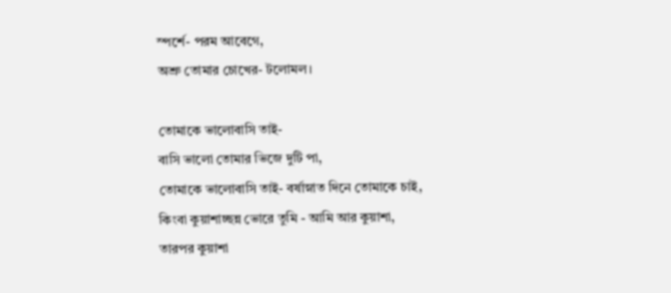স্পর্শে- পরম আবেগে,
অশ্রু তোমার চোখের- টলোমল।

তোমাকে ভালোবাসি তাই-
বাসি ভালো তোমার ভিজে দুটি পা,
তোমাকে ভালোবাসি তাই- বর্ষাস্নাত দিনে তোমাকে চাই,
কিংবা কুয়াশাচ্ছন্ন ভোরে তুমি - আমি আর কুয়াশা,
তারপর কুয়াশা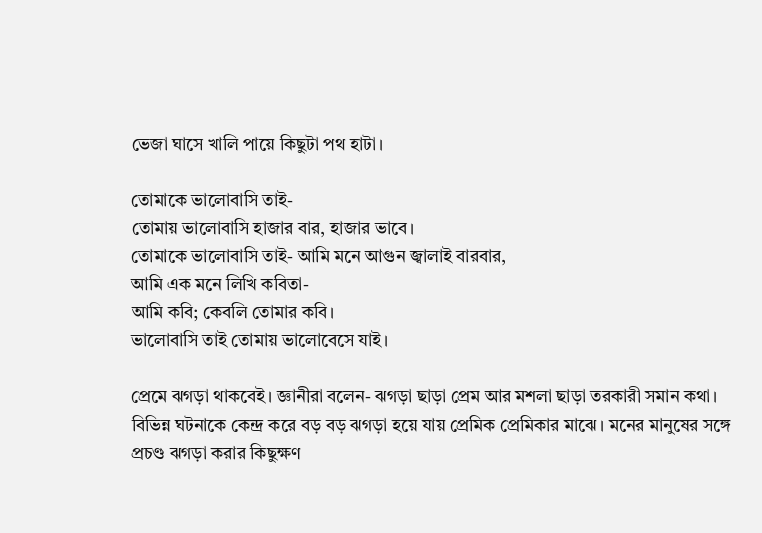ভেজা ঘাসে খালি পায়ে কিছুটা পথ হাটা।

তোমাকে ভালোবাসি তাই-
তোমায় ভালোবাসি হাজার বার, হাজার ভাবে।
তোমাকে ভালোবাসি তাই- আমি মনে আগুন জ্বালাই বারবার,
আমি এক মনে লিখি কবিতা-
আমি কবি; কেবলি তোমার কবি।
ভালোবাসি তাই তোমায় ভালোবেসে যাই।

প্রেমে ঝগড়া থাকবেই। জ্ঞানীরা বলেন- ঝগড়া ছাড়া প্রেম আর মশলা ছাড়া তরকারী সমান কথা। বিভিন্ন ঘটনাকে কেন্দ্র করে বড় বড় ঝগড়া হয়ে যায় প্রেমিক প্রেমিকার মাঝে। মনের মানুষের সঙ্গে প্রচণ্ড ঝগড়া করার কিছুক্ষণ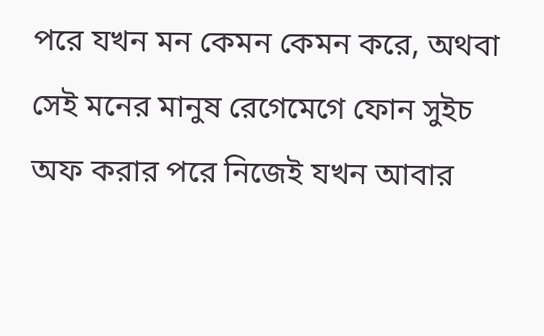পরে যখন মন কেমন কেমন করে, অথবা সেই মনের মানুষ রেগেমেগে ফোন সুইচ অফ করার পরে নিজেই যখন আবার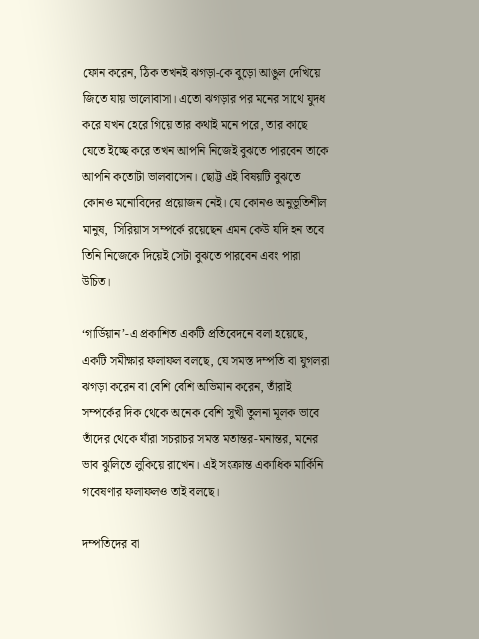ফোন করেন, ঠিক তখনই ঝগড়া-কে বুড়ো আঙুল দেখিয়ে জিতে যায় ভালোবাসা। এতো ঝগড়ার পর মনের সাথে যুদধ করে যখন হেরে গিয়ে তার কথাই মনে পরে, তার কাছে যেতে ইচ্ছে করে তখন আপনি নিজেই বুঝতে পারবেন তাকে আপনি কতোটা ভালবাসেন। ছোট্ট এই বিষয়টি বুঝতে কোনও মনোবিদের প্রয়োজন নেই। যে কোনও অনুভূতিশীল মানুষ,  সিরিয়াস সম্পর্কে রয়েছেন এমন কেউ যদি হন তবে তিনি নিজেকে দিয়েই সেটা বুঝতে পারবেন এবং পারা উচিত।

‘গার্ডিয়ান’-এ প্রকাশিত একটি প্রতিবেদনে বলা হয়েছে, একটি সমীক্ষার ফলাফল বলছে, যে সমস্ত দম্পতি বা যুগলরা ঝগড়া করেন বা বেশি বেশি অভিমান করেন, তাঁরাই সম্পর্কের দিক থেকে অনেক বেশি সুখী তুলনা মূলক ভাবে তাঁদের থেকে যাঁরা সচরাচর সমস্ত মতান্তর-মনান্তর, মনের ভাব ঝুলিতে লুকিয়ে রাখেন। এই সংক্রান্ত একাধিক মার্কিনি গবেষণার ফলাফলও তাই বলছে।

দম্পতিদের বা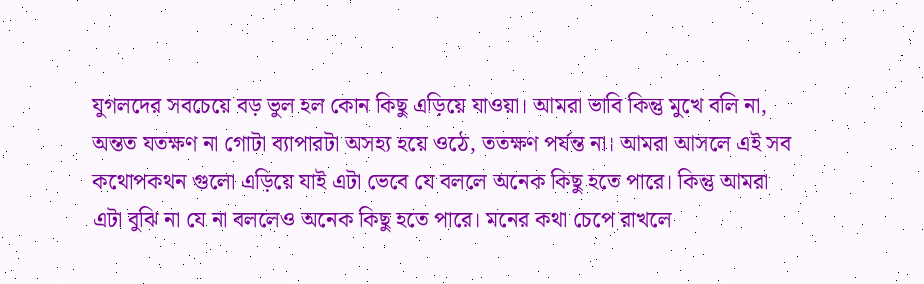যুগলদের সবচেয়ে বড় ভুল হল কোন কিছু এড়িয়ে যাওয়া। আমরা ভাবি কিন্তু মুখে বলি না, অন্তত যতক্ষণ না গোটা ব্যাপারটা অসহ্য হয়ে ওঠে, ততক্ষণ পর্যন্ত না। আমরা আসলে এই সব কথোপকথন গুলো এড়িয়ে যাই এটা ভেবে যে বললে অনেক কিছু হতে পারে। কিন্তু আমরা এটা বুঝি না যে না বললেও অনেক কিছু হতে পারে। মনের কথা চেপে রাখলে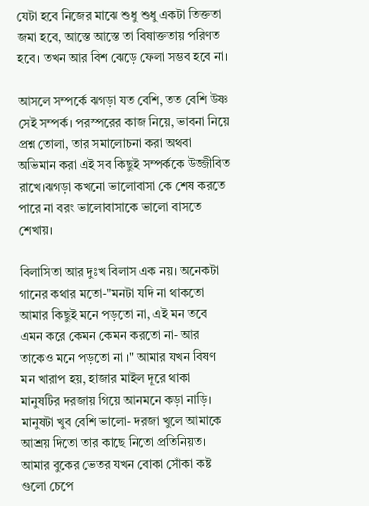যেটা হবে নিজের মাঝে শুধু শুধু একটা তিক্ততা জমা হবে, আস্তে আস্তে তা বিষাক্ততায় পরিণত হবে। তখন আর বিশ ঝেড়ে ফেলা সম্ভব হবে না।

আসলে সম্পর্কে ঝগড়া যত বেশি, তত বেশি উষ্ণ সেই সম্পর্ক। পরস্পরের কাজ নিয়ে, ভাবনা নিয়ে প্রশ্ন তোলা, তার সমালোচনা করা অথবা অভিমান করা এই সব কিছুই সম্পর্ককে উজ্জীবিত রাখে।ঝগড়া কখনো ভালোবাসা কে শেষ করতে পারে না বরং ভালোবাসাকে ভালো বাসতে শেখায়।

বিলাসিতা আর দুঃখ বিলাস এক নয়। অনেকটা গানের কথার মতো-"মনটা যদি না থাকতো আমার কিছুই মনে পড়তো না, এই মন তবে এমন করে কেমন কেমন করতো না- আর তাকেও মনে পড়তো না ।" আমার যখন বিষণ মন খারাপ হয়, হাজার মাইল দূরে থাকা মানুষটির দরজায় গিয়ে আনমনে কড়া নাড়ি। মানুষটা খুব বেশি ভালো- দরজা খুলে আমাকে আশ্রয় দিতো তার কাছে নিতো প্রতিনিয়ত। আমার বুকের ভেতর যখন বোকা সোঁকা কষ্ট গুলো চেপে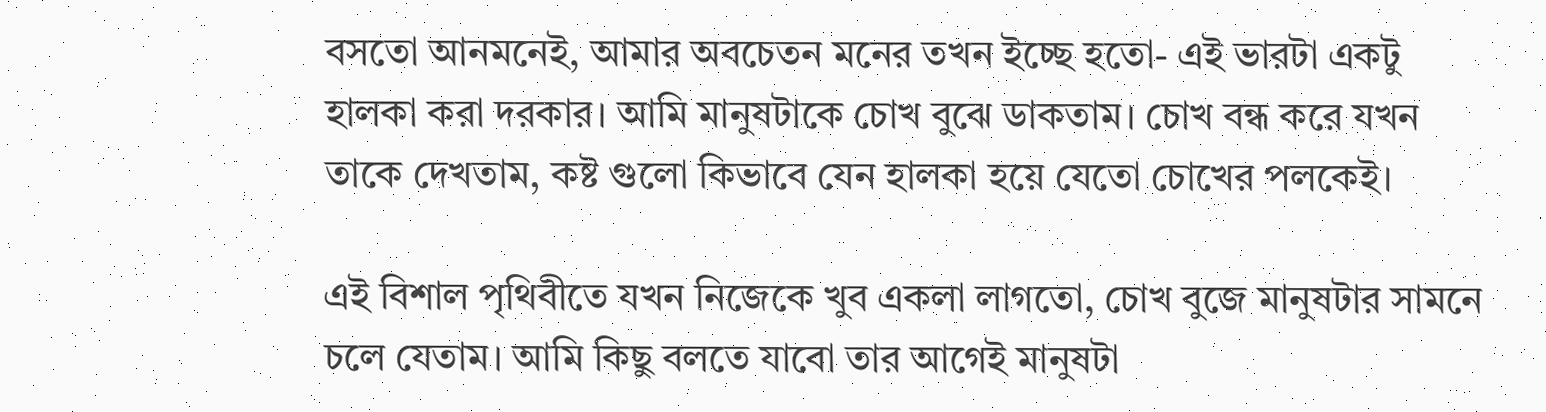বসতো আনমনেই, আমার অবচেতন মনের তখন ইচ্ছে হতো- এই ভারটা একটু হালকা করা দরকার। আমি মানুষটাকে চোখ বুঝে ডাকতাম। চোখ বন্ধ করে যখন তাকে দেখতাম, কষ্ট গুলো কিভাবে যেন হালকা হয়ে যেতো চোখের পলকেই।

এই বিশাল পৃথিবীতে যখন নিজেকে খুব একলা লাগতো, চোখ বুজে মানুষটার সামনে চলে যেতাম। আমি কিছু বলতে যাবো তার আগেই মানুষটা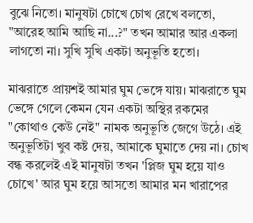বুঝে নিতো। মানুষটা চোখে চোখ রেখে বলতো, "আরেহ আমি আছি না...?" তখন আমার আর একলা লাগতো না। সুখি সুখি একটা অনুভূতি হতো।

মাঝরাতে প্রায়শই আমার ঘুম ভেঙ্গে যায়। মাঝরাতে ঘুম ভেঙ্গে গেলে কেমন যেন একটা অস্থির রকমের "কোথাও কেউ নেই" নামক অনুভূতি জেগে উঠে। এই অনুভূতিটা খুব কষ্ট দেয়, আমাকে ঘুমাতে দেয় না। চোখ বন্ধ করলেই এই মানুষটা তখন 'প্লিজ ঘুম হয়ে যাও চোখে' আর ঘুম হয়ে আসতো আমার মন খারাপের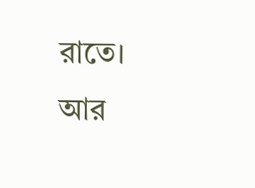রাতে। আর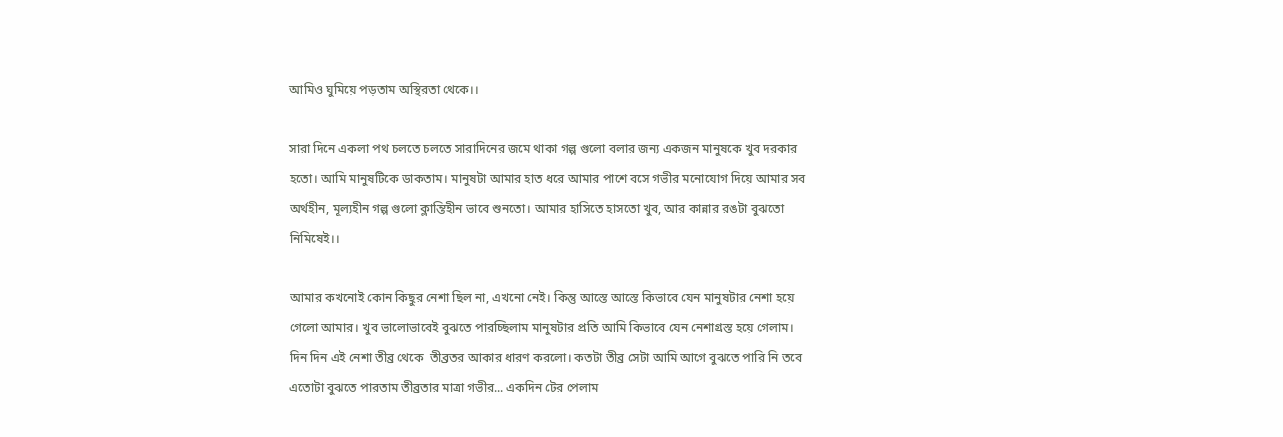আমিও ঘুমিয়ে পড়তাম অস্থিরতা থেকে।।

সারা দিনে একলা পথ চলতে চলতে সারাদিনের জমে থাকা গল্প গুলো বলার জন্য একজন মানুষকে খুব দরকার হতো। আমি মানুষটিকে ডাকতাম। মানুষটা আমার হাত ধরে আমার পাশে বসে গভীর মনোযোগ দিয়ে আমার সব অর্থহীন, মূল্যহীন গল্প গুলো ক্লান্তিহীন ভাবে শুনতো। আমার হাসিতে হাসতো খুব, আর কান্নার রঙটা বুঝতো নিমিষেই।।

আমার কখনোই কোন কিছুর নেশা ছিল না, এখনো নেই। কিন্তু আস্তে আস্তে কিভাবে যেন মানুষটার নেশা হয়ে গেলো আমার। খুব ভালোভাবেই বুঝতে পারচ্ছিলাম মানুষটার প্রতি আমি কিভাবে যেন নেশাগ্রস্ত হয়ে গেলাম। দিন দিন এই নেশা তীব্র থেকে  তীব্রতর আকার ধারণ করলো। কতটা তীব্র সেটা আমি আগে বুঝতে পারি নি তবে এতোটা বুঝতে পারতাম তীব্রতার মাত্রা গভীর... একদিন টের পেলাম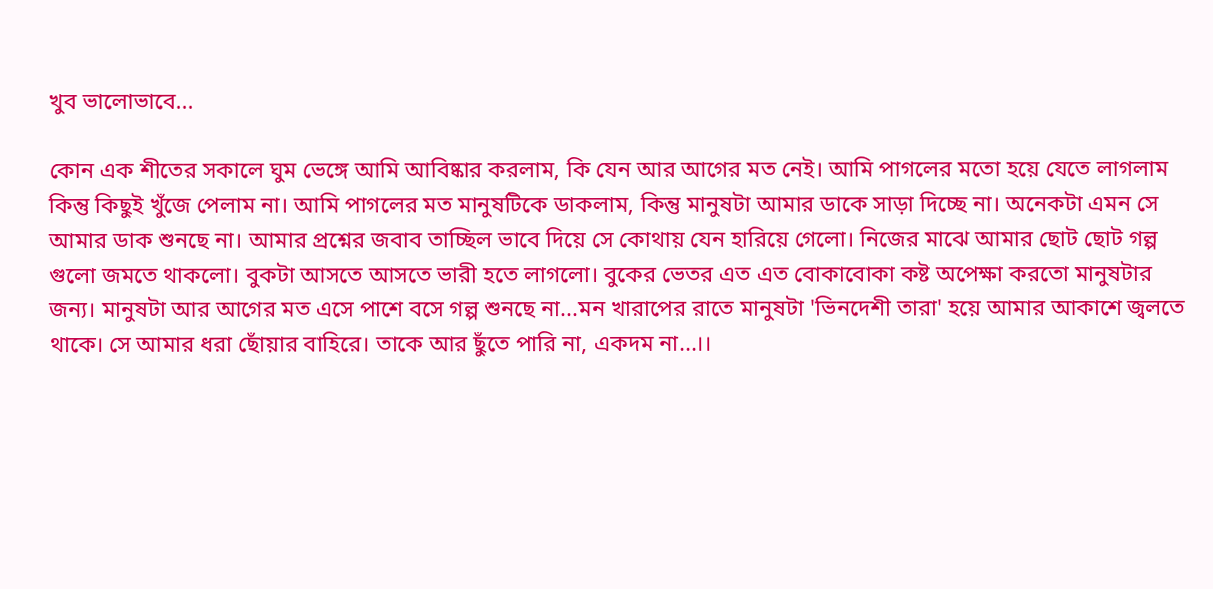খুব ভালোভাবে...

কোন এক শীতের সকালে ঘুম ভেঙ্গে আমি আবিষ্কার করলাম, কি যেন আর আগের মত নেই। আমি পাগলের মতো হয়ে যেতে লাগলাম কিন্তু কিছুই খুঁজে পেলাম না। আমি পাগলের মত মানুষটিকে ডাকলাম, কিন্তু মানুষটা আমার ডাকে সাড়া দিচ্ছে না। অনেকটা এমন সে আমার ডাক শুনছে না। আমার প্রশ্নের জবাব তাচ্ছিল ভাবে দিয়ে সে কোথায় যেন হারিয়ে গেলো। নিজের মাঝে আমার ছোট ছোট গল্প গুলো জমতে থাকলো। বুকটা আসতে আসতে ভারী হতে লাগলো। বুকের ভেতর এত এত বোকাবোকা কষ্ট অপেক্ষা করতো মানুষটার জন্য। মানুষটা আর আগের মত এসে পাশে বসে গল্প শুনছে না...মন খারাপের রাতে মানুষটা 'ভিনদেশী তারা' হয়ে আমার আকাশে জ্বলতে থাকে। সে আমার ধরা ছোঁয়ার বাহিরে। তাকে আর ছুঁতে পারি না, একদম না...।।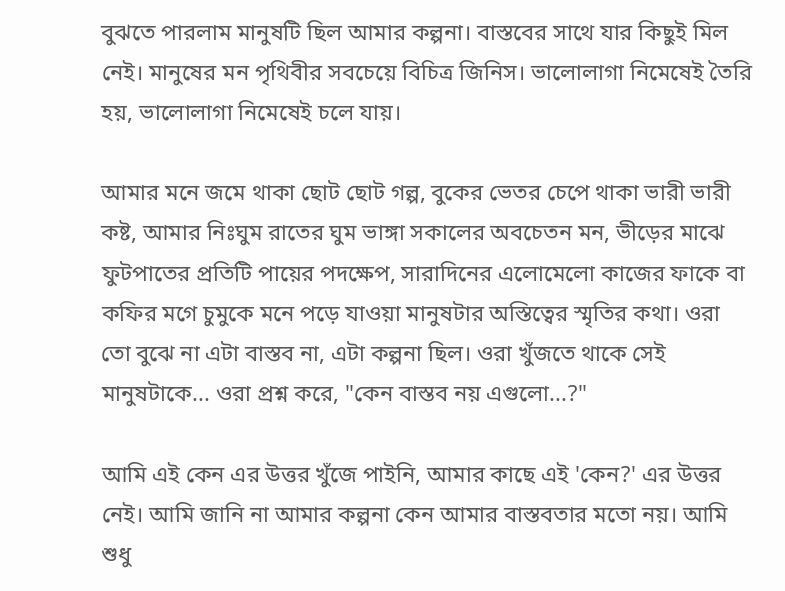বুঝতে পারলাম মানুষটি ছিল আমার কল্পনা। বাস্তবের সাথে যার কিছুই মিল নেই। মানুষের মন পৃথিবীর সবচেয়ে বিচিত্র জিনিস। ভালোলাগা নিমেষেই তৈরি হয়, ভালোলাগা নিমেষেই চলে যায়।

আমার মনে জমে থাকা ছোট ছোট গল্প, বুকের ভেতর চেপে থাকা ভারী ভারী কষ্ট, আমার নিঃঘুম রাতের ঘুম ভাঙ্গা সকালের অবচেতন মন, ভীড়ের মাঝে ফুটপাতের প্রতিটি পায়ের পদক্ষেপ, সারাদিনের এলোমেলো কাজের ফাকে বা কফির মগে চুমুকে মনে পড়ে যাওয়া মানুষটার অস্তিত্বের স্মৃতির কথা। ওরা তো বুঝে না এটা বাস্তব না, এটা কল্পনা ছিল। ওরা খুঁজতে থাকে সেই মানুষটাকে... ওরা প্রশ্ন করে, "কেন বাস্তব নয় এগুলো...?"

আমি এই কেন এর উত্তর খুঁজে পাইনি, আমার কাছে এই 'কেন?' এর উত্তর নেই। আমি জানি না আমার কল্পনা কেন আমার বাস্তবতার মতো নয়। আমি শুধু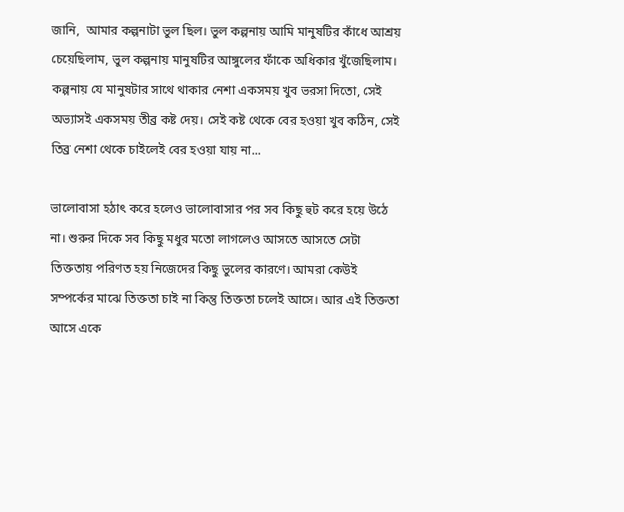জানি,  আমার কল্পনাটা ভুল ছিল। ভুল কল্পনায় আমি মানুষটির কাঁধে আশ্রয় চেয়েছিলাম, ভুল কল্পনায় মানুষটির আঙ্গুলের ফাঁকে অধিকার খুঁজেছিলাম। কল্পনায় যে মানুষটার সাথে থাকার নেশা একসময় খুব ভরসা দিতো, সেই অভ্যাসই একসময় তীব্র কষ্ট দেয়। সেই কষ্ট থেকে বের হওয়া খুব কঠিন, সেই তিব্র নেশা থেকে চাইলেই বের হওয়া যায় না...

ভালোবাসা হঠাৎ করে হলেও ভালোবাসার পর সব কিছু হুট করে হয়ে উঠে না। শুরুর দিকে সব কিছু মধুর মতো লাগলেও আসতে আসতে সেটা তিক্ততায় পরিণত হয় নিজেদের কিছু ভুলের কারণে। আমরা কেউই সম্পর্কের মাঝে তিক্ততা চাই না কিন্তু তিক্ততা চলেই আসে। আর এই তিক্ততা আসে একে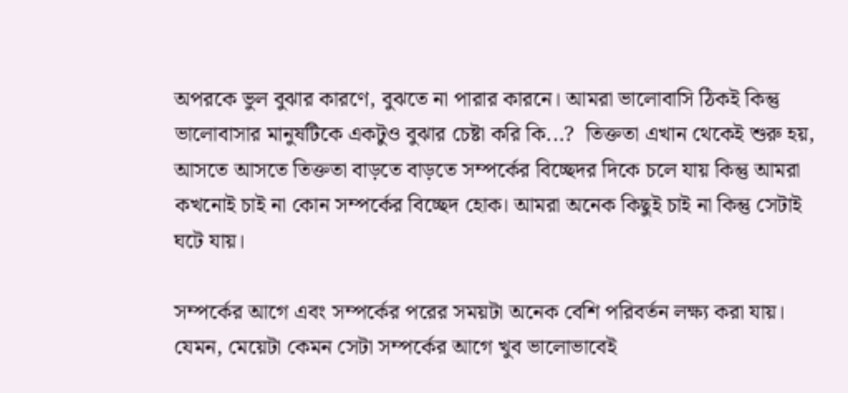অপরকে ভুল বুঝার কারণে, বুঝতে না পারার কারনে। আমরা ভালোবাসি ঠিকই কিন্তু ভালোবাসার মানুষটিকে একটুও বুঝার চেষ্টা করি কি...?  তিক্ততা এখান থেকেই শুরু হয়, আসতে আসতে তিক্ততা বাড়তে বাড়তে সম্পর্কের বিচ্ছেদর দিকে চলে যায় কিন্তু আমরা কখনোই চাই না কোন সম্পর্কের বিচ্ছেদ হোক। আমরা অনেক কিছুই চাই না কিন্তু সেটাই ঘটে যায়।

সম্পর্কের আগে এবং সম্পর্কের পরের সময়টা অনেক বেশি পরিবর্তন লক্ষ্য করা যায়। যেমন, মেয়েটা কেমন সেটা সম্পর্কের আগে খুব ভালোভাবেই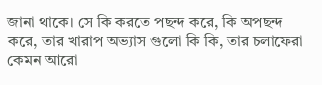জানা থাকে। সে কি করতে পছন্দ করে, কি অপছন্দ করে, তার খারাপ অভ্যাস গুলো কি কি, তার চলাফেরা কেমন আরো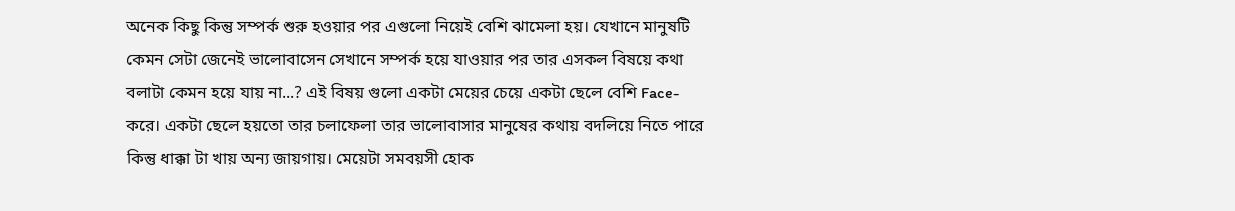অনেক কিছু কিন্তু সম্পর্ক শুরু হওয়ার পর এগুলো নিয়েই বেশি ঝামেলা হয়। যেখানে মানুষটি কেমন সেটা জেনেই ভালোবাসেন সেখানে সম্পর্ক হয়ে যাওয়ার পর তার এসকল বিষয়ে কথা বলাটা কেমন হয়ে যায় না...? এই বিষয় গুলো একটা মেয়ের চেয়ে একটা ছেলে বেশি Face-করে। একটা ছেলে হয়তো তার চলাফেলা তার ভালোবাসার মানুষের কথায় বদলিয়ে নিতে পারে কিন্তু ধাক্কা টা খায় অন্য জায়গায়। মেয়েটা সমবয়সী হোক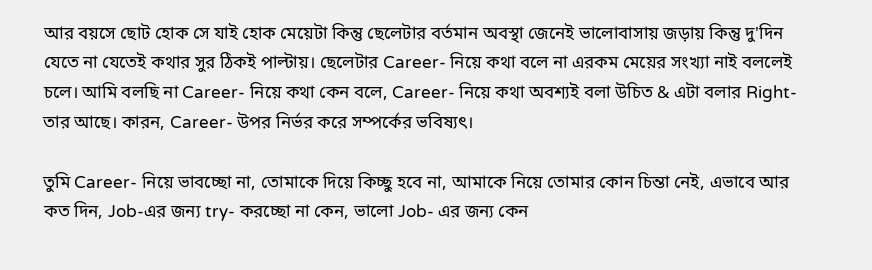আর বয়সে ছোট হোক সে যাই হোক মেয়েটা কিন্তু ছেলেটার বর্তমান অবস্থা জেনেই ভালোবাসায় জড়ায় কিন্তু দু'দিন যেতে না যেতেই কথার সুর ঠিকই পাল্টায়। ছেলেটার Career- নিয়ে কথা বলে না এরকম মেয়ের সংখ্যা নাই বললেই চলে। আমি বলছি না Career- নিয়ে কথা কেন বলে, Career- নিয়ে কথা অবশ্যই বলা উচিত & এটা বলার Right-তার আছে। কারন, Career- উপর নির্ভর করে সম্পর্কের ভবিষ্যৎ।

তুমি Career- নিয়ে ভাবচ্ছো না, তোমাকে দিয়ে কিচ্ছু হবে না, আমাকে নিয়ে তোমার কোন চিন্তা নেই, এভাবে আর কত দিন, Job-এর জন্য try- করচ্ছো না কেন, ভালো Job- এর জন্য কেন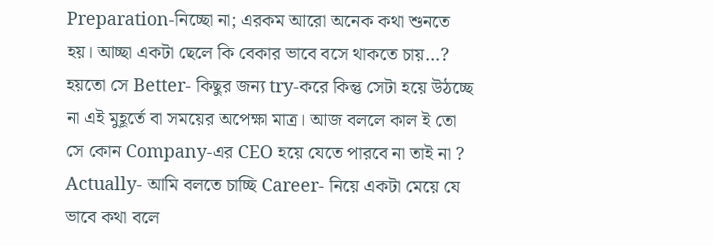Preparation-নিচ্ছো না; এরকম আরো অনেক কথা শুনতে হয়। আচ্ছা একটা ছেলে কি বেকার ভাবে বসে থাকতে চায়...? হয়তো সে Better- কিছুর জন্য try-করে কিন্তু সেটা হয়ে উঠচ্ছে না এই মুহূর্তে বা সময়ের অপেক্ষা মাত্র। আজ বললে কাল ই তো সে কোন Company-এর CEO হয়ে যেতে পারবে না তাই না ? Actually- আমি বলতে চাচ্ছি Career- নিয়ে একটা মেয়ে যে ভাবে কথা বলে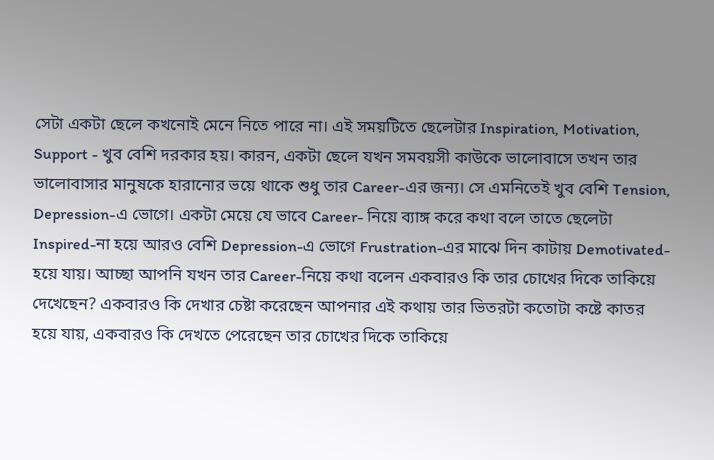সেটা একটা ছেলে কখনোই মেনে নিতে পারে না। এই সময়টিতে ছেলেটার Inspiration, Motivation, Support - খুব বেশি দরকার হয়। কারন, একটা ছেলে যখন সমবয়সী কাউকে ভালোবাসে তখন তার ভালোবাসার মানুষকে হারানোর ভয়ে থাকে শুধু তার Career-এর জন্য। সে এমনিতেই খুব বেশি Tension, Depression-এ ভোগে। একটা মেয়ে যে ভাবে Career- নিয়ে ব্যাঙ্গ করে কথা বলে তাতে ছেলেটা Inspired-না হয়ে আরও বেশি Depression-এ ভোগে Frustration-এর মাঝে দিন কাটায় Demotivated- হয়ে যায়। আচ্ছা আপনি যখন তার Career-নিয়ে কথা বলেন একবারও কি তার চোখের দিকে তাকিয়ে দেখেছেন? একবারও কি দেখার চেষ্টা করেছেন আপনার এই কথায় তার ভিতরটা কতোটা কষ্টে কাতর হয়ে যায়, একবারও কি দেখতে পেরেছেন তার চোখের দিকে তাকিয়ে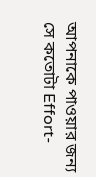আপনাকে পাওয়ার জন্য সে কতোটা Effort-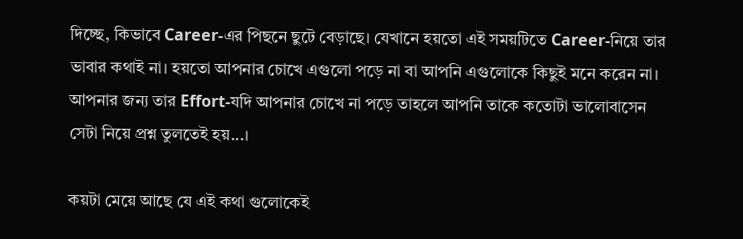দিচ্ছে, কিভাবে Career-এর পিছনে ছুটে বেড়াছে। যেখানে হয়তো এই সময়টিতে Career-নিয়ে তার ভাবার কথাই না। হয়তো আপনার চোখে এগুলো পড়ে না বা আপনি এগুলোকে কিছুই মনে করেন না। আপনার জন্য তার Effort-যদি আপনার চোখে না পড়ে তাহলে আপনি তাকে কতোটা ভালোবাসেন সেটা নিয়ে প্রশ্ন তুলতেই হয়...।

কয়টা মেয়ে আছে যে এই কথা গুলোকেই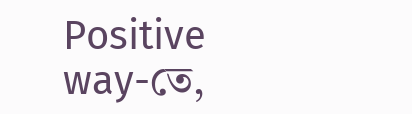Positive way-তে,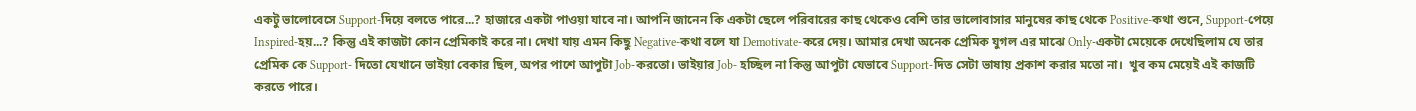একটু ভালোবেসে Support-দিয়ে বলতে পারে...? হাজারে একটা পাওয়া যাবে না। আপনি জানেন কি একটা ছেলে পরিবারের কাছ থেকেও বেশি তার ভালোবাসার মানুষের কাছ থেকে Positive-কথা শুনে, Support-পেয়ে Inspired-হয়...? কিন্তু এই কাজটা কোন প্রেমিকাই করে না। দেখা যায় এমন কিছু Negative-কথা বলে যা Demotivate-করে দেয়। আমার দেখা অনেক প্রেমিক যুগল এর মাঝে Only-একটা মেয়েকে দেখেছিলাম যে তার প্রেমিক কে Support- দিতো যেখানে ভাইয়া বেকার ছিল, অপর পাশে আপুটা Job-করতো। ভাইয়ার Job- হচ্ছিল না কিন্তু আপুটা যেভাবে Support-দিত সেটা ভাষায় প্রকাশ করার মতো না।  খুব কম মেয়েই এই কাজটি করতে পারে।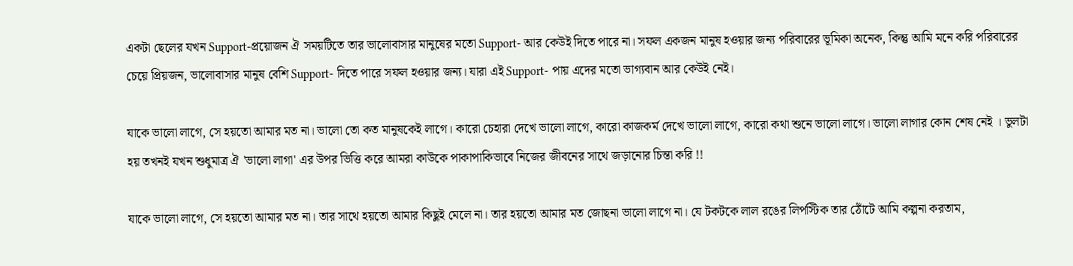একটা ছেলের যখন Support-প্রয়োজন ঐ সময়টিতে তার ভালোবাসার মানুষের মতো Support- আর কেউই দিতে পারে না। সফল একজন মানুষ হওয়ার জন্য পরিবারের ভূমিকা অনেক, কিন্তু আমি মনে করি পরিবারের চেয়ে প্রিয়জন, ভালোবাসার মানুষ বেশি Support- দিতে পারে সফল হওয়ার জন্য। যারা এই Support- পায় এদের মতো ভাগ্যবান আর কেউই নেই।

যাকে ভালো লাগে, সে হয়তো আমার মত না। ভালো তো কত মানুষকেই লাগে। কারো চেহারা দেখে ভালো লাগে, কারো কাজকর্ম দেখে ভালো লাগে, কারো কথা শুনে ভালো লাগে। ভালো লাগার কোন শেষ নেই । ভুলটা হয় তখনই যখন শুধুমাত্র ঐ 'ভালো লাগা' এর উপর ভিত্তি করে আমরা কাউকে পাকাপাকিভাবে নিজের জীবনের সাথে জড়ানোর চিন্তা করি !!

যাকে ভালো লাগে, সে হয়তো আমার মত না। তার সাথে হয়তো আমার কিছুই মেলে না। তার হয়তো আমার মত জোছনা ভালো লাগে না। যে টকটকে লাল রঙের লিপস্টিক তার ঠোঁটে আমি কল্পনা করতাম,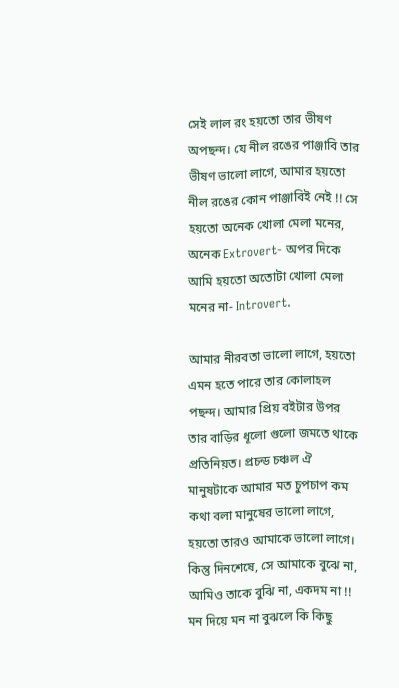সেই লাল রং হয়তো তার ভীষণ অপছন্দ। যে নীল রঙের পাঞ্জাবি তার ভীষণ ভালো লাগে, আমার হয়তো নীল রঙের কোন পাঞ্জাবিই নেই !! সে হয়তো অনেক খোলা মেলা মনের, অনেক Extrovert- অপর দিকে আমি হয়তো অতোটা খোলা মেলা মনের না- Introvert.

আমার নীরবতা ভালো লাগে, হয়তো এমন হতে পারে তার কোলাহল পছন্দ। আমার প্রিয় বইটার উপর তার বাড়ির ধূলো গুলো জমতে থাকে প্রতিনিয়ত। প্রচন্ড চঞ্চল ঐ মানুষটাকে আমার মত চুপচাপ কম কথা বলা মানুষের ভালো লাগে, হয়তো তারও আমাকে ভালো লাগে। কিন্তু দিনশেষে, সে আমাকে বুঝে না, আমিও তাকে বুঝি না, একদম না !! মন দিয়ে মন না বুঝলে কি কিছু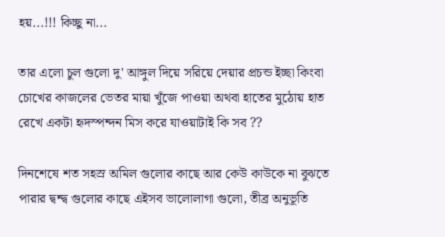হয়...!!! কিচ্ছু না...

তার এলো চুল গুলো দু' আঙ্গুল দিয়ে সরিয়ে দেয়ার প্রচন্ড ইচ্ছা কিংবা চোখের কাজলের ভেতর মায়া খুঁজে পাওয়া অথবা হাতের মুঠোয় হাত রেখে একটা হৃদস্পন্দন মিস করে যাওয়াটাই কি সব ??

দিনশেষে শত সহস্র অমিল গুলোর কাছে আর কেউ কাউকে না বুঝতে পারার দ্বন্দ্ব গুলোর কাছে এইসব ভালোলাগা গুলো, তীব্র অনুভূতি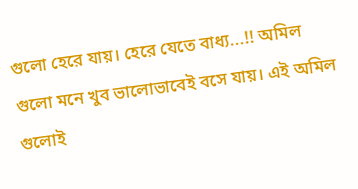গুলো হেরে যায়। হেরে যেতে বাধ্য...!! অমিল গুলো মনে খুব ভালোভাবেই বসে যায়। এই অমিল গুলোই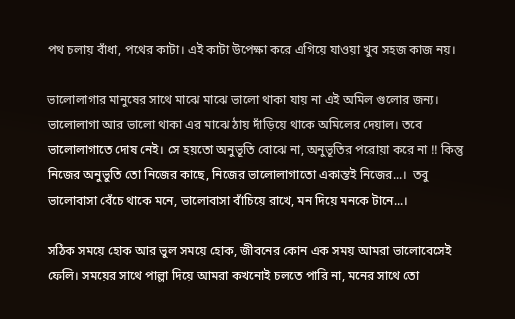পথ চলায় বাঁধা, পথের কাটা। এই কাটা উপেক্ষা করে এগিয়ে যাওয়া খুব সহজ কাজ নয়।

ভালোলাগার মানুষের সাথে মাঝে মাঝে ভালো থাকা যায় না এই অমিল গুলোর জন্য। ভালোলাগা আর ভালো থাকা এর মাঝে ঠায় দাঁড়িয়ে থাকে অমিলের দেয়াল। তবে ভালোলাগাতে দোষ নেই। সে হয়তো অনুভূতি বোঝে না, অনুভূতির পরোয়া করে না !! কিন্তু নিজের অনুভুতি তো নিজের কাছে, নিজের ভালোলাগাতো একান্তই নিজের...।  তবু ভালোবাসা বেঁচে থাকে মনে, ভালোবাসা বাঁচিয়ে রাখে, মন দিয়ে মনকে টানে...।

সঠিক সময়ে হোক আর ভুল সময়ে হোক, জীবনের কোন এক সময় আমরা ভালোবেসেই ফেলি। সময়ের সাথে পাল্লা দিয়ে আমরা কখনোই চলতে পারি না, মনের সাথে তো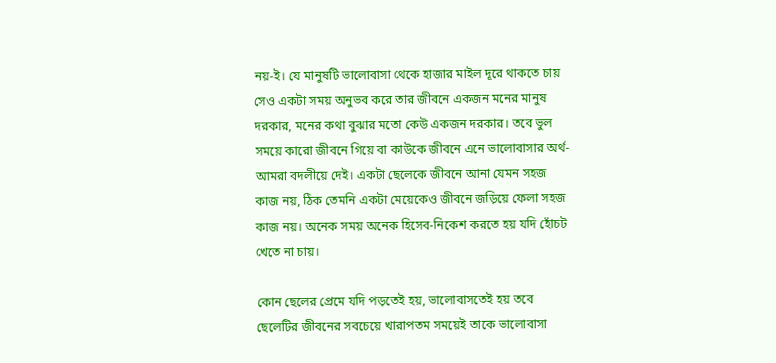নয়-ই। যে মানুষটি ভালোবাসা থেকে হাজার মাইল দূরে থাকতে চায় সেও একটা সময় অনুভব করে তার জীবনে একজন মনের মানুষ দরকার, মনের কথা বুঝার মতো কেউ একজন দরকার। তবে ভুল সময়ে কারো জীবনে গিয়ে বা কাউকে জীবনে এনে ভালোবাসার অর্থ- আমরা বদলীয়ে দেই। একটা ছেলেকে জীবনে আনা যেমন সহজ কাজ নয়, ঠিক তেমনি একটা মেয়েকেও জীবনে জড়িয়ে ফেলা সহজ কাজ নয়। অনেক সময় অনেক হিসেব-নিকেশ করতে হয় যদি হোঁচট খেতে না চায়।

কোন ছেলের প্রেমে যদি পড়তেই হয়, ভালোবাসতেই হয় তবে ছেলেটির জীবনের সবচেয়ে খারাপতম সময়েই তাকে ভালোবাসা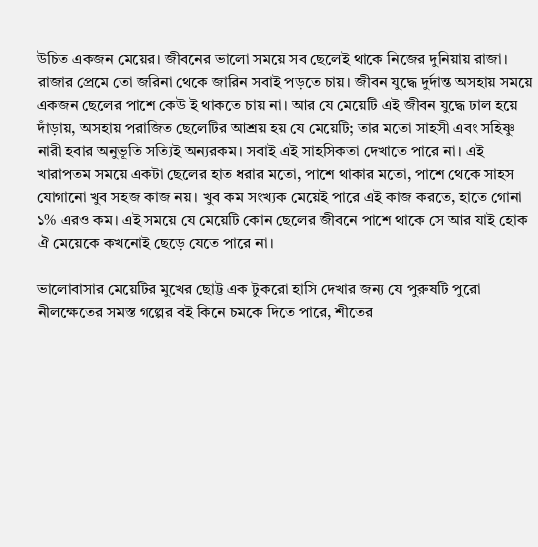উচিত একজন মেয়ের। জীবনের ভালো সময়ে সব ছেলেই থাকে নিজের দুনিয়ায় রাজা। রাজার প্রেমে তো জরিনা থেকে জারিন সবাই পড়তে চায়। জীবন যুদ্ধে দুর্দান্ত অসহায় সময়ে একজন ছেলের পাশে কেউ ই থাকতে চায় না। আর যে মেয়েটি এই জীবন যুদ্ধে ঢাল হয়ে দাঁড়ায়, অসহায় পরাজিত ছেলেটির আশ্রয় হয় যে মেয়েটি; তার মতো সাহসী এবং সহিষ্ণু নারী হবার অনুভূতি সত্যিই অন্যরকম। সবাই এই সাহসিকতা দেখাতে পারে না। এই খারাপতম সময়ে একটা ছেলের হাত ধরার মতো, পাশে থাকার মতো, পাশে থেকে সাহস যোগানো খুব সহজ কাজ নয়। খুব কম সংখ্যক মেয়েই পারে এই কাজ করতে, হাতে গোনা ১% এরও কম। এই সময়ে যে মেয়েটি কোন ছেলের জীবনে পাশে থাকে সে আর যাই হোক ঐ মেয়েকে কখনোই ছেড়ে যেতে পারে না।

ভালোবাসার মেয়েটির মুখের ছোট্ট এক টুকরো হাসি দেখার জন্য যে পুরুষটি পুরো নীলক্ষেতের সমস্ত গল্পের বই কিনে চমকে দিতে পারে, শীতের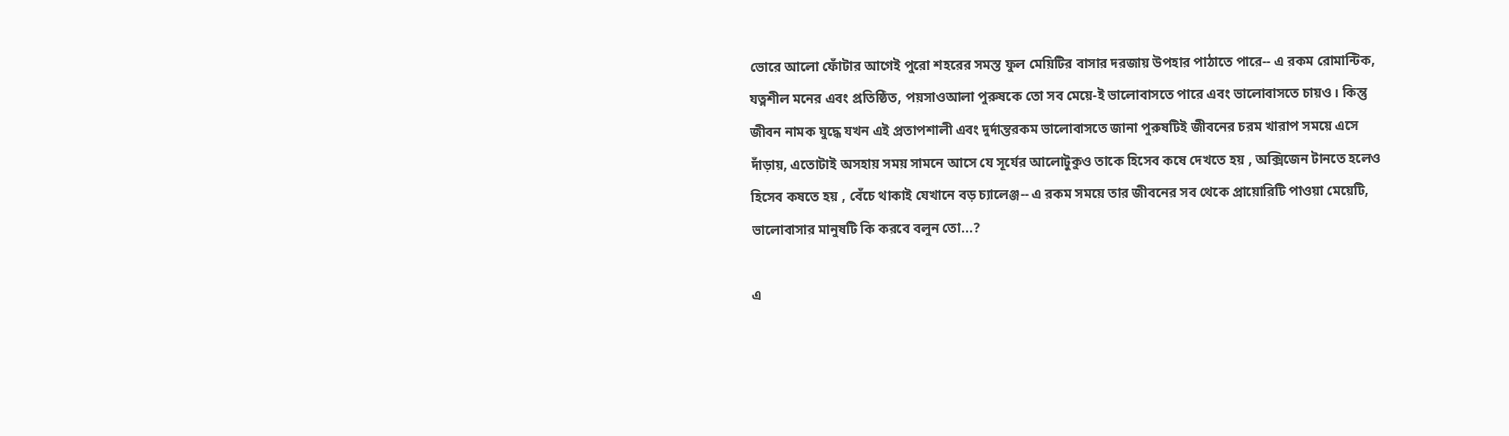ভোরে আলো ফোঁটার আগেই পুরো শহরের সমস্ত ফুল মেয়িটির বাসার দরজায় উপহার পাঠাতে পারে-- এ রকম রোমান্টিক, যত্নশীল মনের এবং প্রতিষ্ঠিত, পয়সাওআলা পুরুষকে তো সব মেয়ে-ই ভালোবাসতে পারে এবং ভালোবাসতে চায়ও। কিন্তু জীবন নামক যুদ্ধে যখন এই প্রতাপশালী এবং দুর্দান্তরকম ভালোবাসতে জানা পুরুষটিই জীবনের চরম খারাপ সময়ে এসে দাঁড়ায়, এতোটাই অসহায় সময় সামনে আসে যে সূর্যের আলোটুকুও তাকে হিসেব কষে দেখতে হয় , অক্সিজেন টানতে হলেও হিসেব কষতে হয় , বেঁচে থাকাই যেখানে বড় চ্যালেঞ্জ-- এ রকম সময়ে তার জীবনের সব থেকে প্রায়োরিটি পাওয়া মেয়েটি, ভালোবাসার মানুষটি কি করবে বলুন তো...?

এ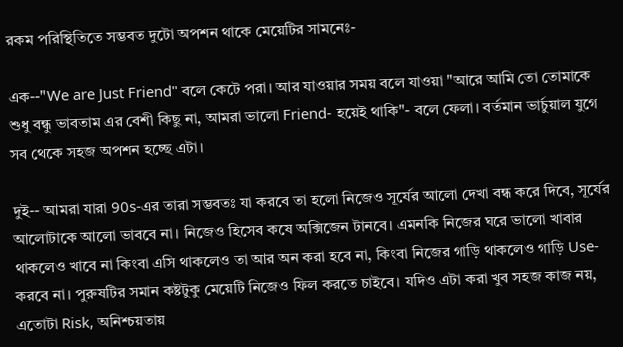রকম পরিস্থিতিতে সম্ভবত দুটো অপশন থাকে মেয়েটির সামনেঃ-

এক--"We are Just Friend" বলে কেটে পরা। আর যাওয়ার সময় বলে যাওয়া "আরে আমি তো তোমাকে শুধু বন্ধু ভাবতাম এর বেশী কিছু না, আমরা ভালো Friend- হয়েই থাকি"- বলে ফেলা। বর্তমান ভার্চুয়াল যুগে সব থেকে সহজ অপশন হচ্ছে এটা।

দুই-- আমরা যারা 90s-এর তারা সম্ভবতঃ যা করবে তা হলো নিজেও সূর্যের আলো দেখা বন্ধ করে দিবে, সূর্যের আলোটাকে আলো ভাববে না। নিজেও হিসেব কষে অক্সিজেন টানবে। এমনকি নিজের ঘরে ভালো খাবার থাকলেও খাবে না কিংবা এসি থাকলেও তা আর অন করা হবে না, কিংবা নিজের গাড়ি থাকলেও গাড়ি Use- করবে না। পুরুষটির সমান কষ্টটুকু মেয়েটি নিজেও ফিল করতে চাইবে। যদিও এটা করা খুব সহজ কাজ নয়, এতোটা Risk, অনিশ্চয়তায়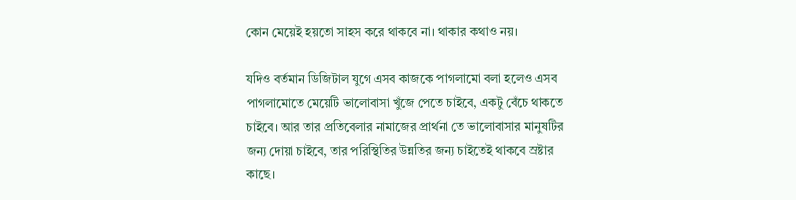কোন মেয়েই হয়তো সাহস করে থাকবে না। থাকার কথাও নয়।

যদিও বর্তমান ডিজিটাল যুগে এসব কাজকে পাগলামো বলা হলেও এসব পাগলামোতে মেয়েটি ভালোবাসা খুঁজে পেতে চাইবে, একটু বেঁচে থাকতে চাইবে। আর তার প্রতিবেলার নামাজের প্রার্থনা তে ভালোবাসার মানুষটির জন্য দোয়া চাইবে, তার পরিস্থিতির উন্নতির জন্য চাইতেই থাকবে স্রষ্টার কাছে।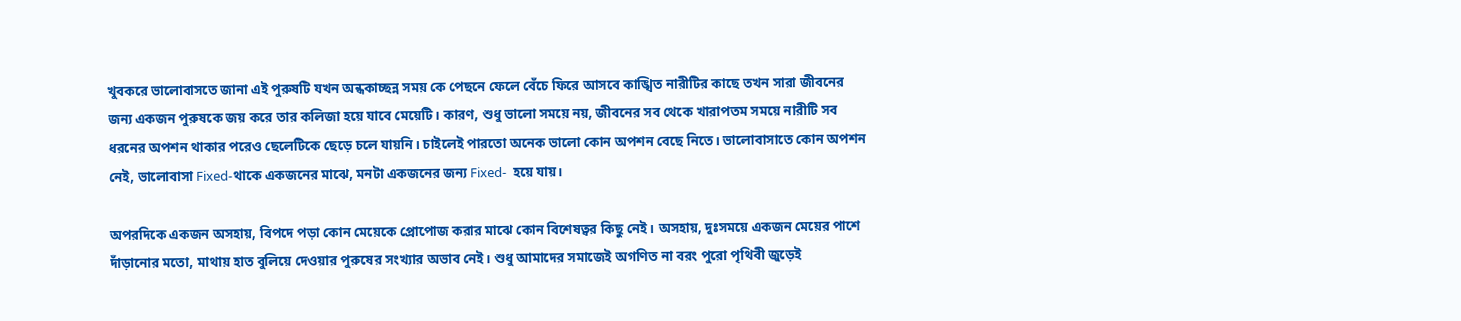খুবকরে ভালোবাসতে জানা এই পুরুষটি যখন অন্ধকাচ্ছন্ন সময় কে পেছনে ফেলে বেঁচে ফিরে আসবে কাঙ্খিত নারীটির কাছে তখন সারা জীবনের জন্য একজন পুরুষকে জয় করে তার কলিজা হয়ে যাবে মেয়েটি। কারণ, শুধু ভালো সময়ে নয়, জীবনের সব থেকে খারাপতম সময়ে নারীটি সব ধরনের অপশন থাকার পরেও ছেলেটিকে ছেড়ে চলে যায়নি। চাইলেই পারতো অনেক ভালো কোন অপশন বেছে নিতে। ভালোবাসাতে কোন অপশন নেই, ভালোবাসা Fixed-থাকে একজনের মাঝে, মনটা একজনের জন্য Fixed-  হয়ে যায়।

অপরদিকে একজন অসহায়, বিপদে পড়া কোন মেয়েকে প্রোপোজ করার মাঝে কোন বিশেষত্বর কিছু নেই। অসহায়, দুঃসময়ে একজন মেয়ের পাশে দাঁড়ানোর মতো, মাথায় হাত বুলিয়ে দেওয়ার পুরুষের সংখ্যার অভাব নেই। শুধু আমাদের সমাজেই অগণিত না বরং পুরো পৃথিবী জুড়েই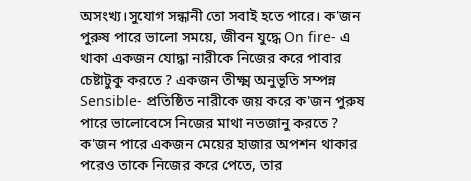অসংখ্য।সুযোগ সন্ধানী তো সবাই হতে পারে। ক'জন পুরুষ পারে ভালো সময়ে, জীবন যুদ্ধে On fire- এ থাকা একজন যোদ্ধা নারীকে নিজের করে পাবার চেষ্টাটুকু করতে ? একজন তীক্ষ্ম অনুভূতি সম্পন্ন Sensible- প্রতিষ্ঠিত নারীকে জয় করে ক'জন পুরুষ পারে ভালোবেসে নিজের মাথা নতজানু করতে ? ক'জন পারে একজন মেয়ের হাজার অপশন থাকার পরেও তাকে নিজের করে পেতে, তার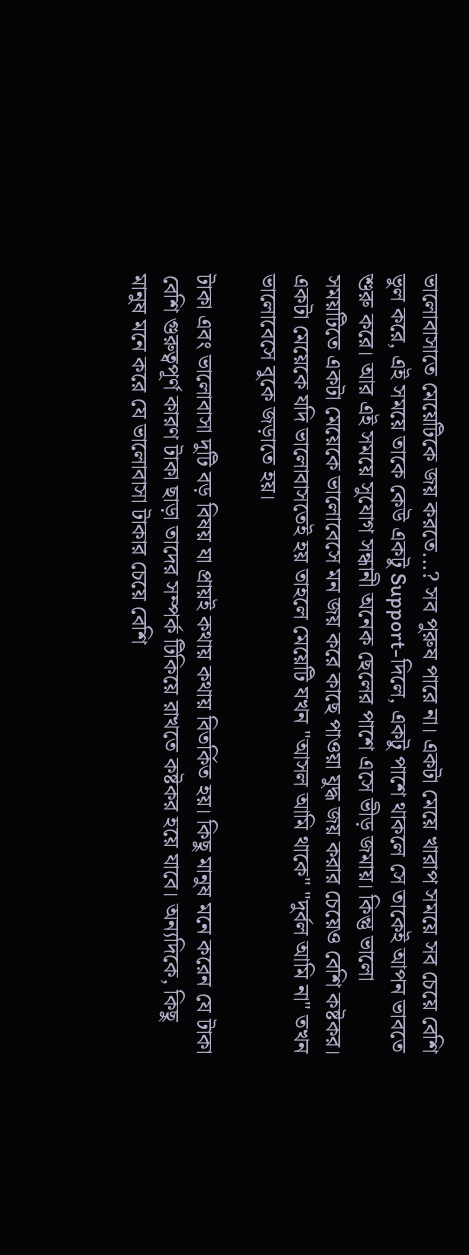ভালোবাসাতে মেয়েটিকে জয় করতে...? সব পুরুষ পারে না। একটা মেয়ে খারাপ সময়ে সব চেয়ে বেশি ভুল করে, এই সময়ে তাকে কেউ একটু Support-দিলে, একটু পাশে থাকলে সে তাকেই আপন ভাবতে শুরু করে। আর এই সময়ে সুযোগ সন্ধানী অনেক ছেলের পাশে এসে ভীড় জমায়। কিন্তু ভালো সময়টিতে একটা মেয়েকে ভালোবেসে মন জয় করে কাছে পাওয়া যুদ্ধ জয় করার চেয়েও বেশি কষ্টকর। একটা মেয়েকে যদি ভালোবাসতেই হয় তাহলে মেয়েটি যখন "আসল আমি থাকে" "দুর্বল আমি না" তখন ভালোবেসে বুকে জড়াতে হয়।

টাকা এবং ভালোবাসা দুটি বড় বিষয় যা প্রায়ই কথায় কথায় বিতর্কিত হয়। কিছু মানুষ মনে করেন যে টাকা বেশি গুরুত্বপূর্ণ কারণ টাকা ছাড়া তাদের সম্পর্ক টিকিয়ে রাখতে কষ্টকর হয়ে যাবে। অন্যদিকে, কিছু মানুষ মনে করে যে ভালোবাসা টাকার চেয়ে বেশি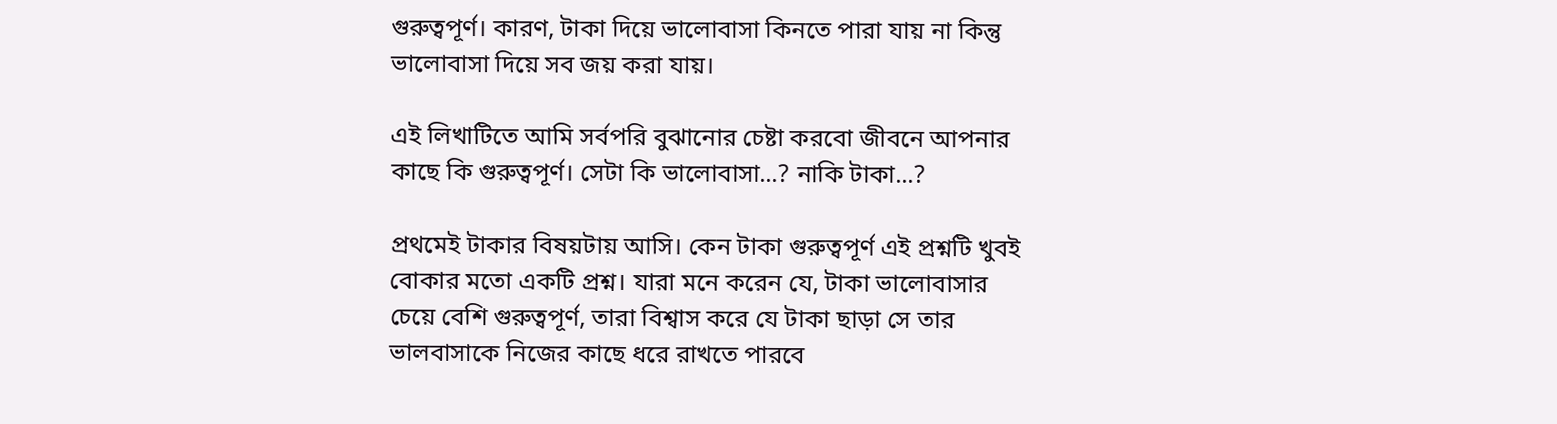গুরুত্বপূর্ণ। কারণ, টাকা দিয়ে ভালোবাসা কিনতে পারা যায় না কিন্তু ভালোবাসা দিয়ে সব জয় করা যায়।

এই লিখাটিতে আমি সর্বপরি বুঝানোর চেষ্টা করবো জীবনে আপনার কাছে কি গুরুত্বপূর্ণ। সেটা কি ভালোবাসা...? নাকি টাকা...?

প্রথমেই টাকার বিষয়টায় আসি। কেন টাকা গুরুত্বপূর্ণ এই প্রশ্নটি খুবই বোকার মতো একটি প্রশ্ন। যারা মনে করেন যে, টাকা ভালোবাসার চেয়ে বেশি গুরুত্বপূর্ণ, তারা বিশ্বাস করে যে টাকা ছাড়া সে তার ভালবাসাকে নিজের কাছে ধরে রাখতে পারবে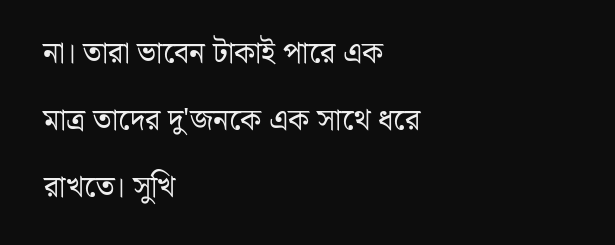না। তারা ভাবেন টাকাই পারে এক মাত্র তাদের দু'জনকে এক সাথে ধরে রাখতে। সুখি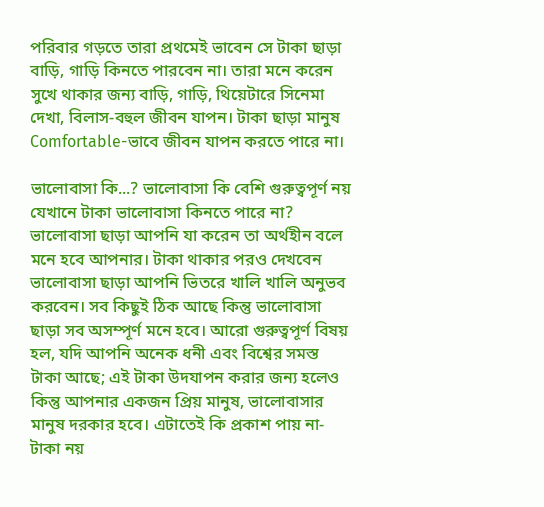পরিবার গড়তে তারা প্রথমেই ভাবেন সে টাকা ছাড়া বাড়ি, গাড়ি কিনতে পারবেন না। তারা মনে করেন সুখে থাকার জন্য বাড়ি, গাড়ি, থিয়েটারে সিনেমা দেখা, বিলাস-বহুল জীবন যাপন। টাকা ছাড়া মানুষ Comfortable-ভাবে জীবন যাপন করতে পারে না।

ভালোবাসা কি...? ভালোবাসা কি বেশি গুরুত্বপূর্ণ নয় যেখানে টাকা ভালোবাসা কিনতে পারে না? ভালোবাসা ছাড়া আপনি যা করেন তা অর্থহীন বলে মনে হবে আপনার। টাকা থাকার পরও দেখবেন ভালোবাসা ছাড়া আপনি ভিতরে খালি খালি অনুভব করবেন। সব কিছুই ঠিক আছে কিন্তু ভালোবাসা ছাড়া সব অসম্পূর্ণ মনে হবে। আরো গুরুত্বপূর্ণ বিষয় হল, যদি আপনি অনেক ধনী এবং বিশ্বের সমস্ত টাকা আছে; এই টাকা উদযাপন করার জন্য হলেও কিন্তু আপনার একজন প্রিয় মানুষ, ভালোবাসার মানুষ দরকার হবে। এটাতেই কি প্রকাশ পায় না- টাকা নয়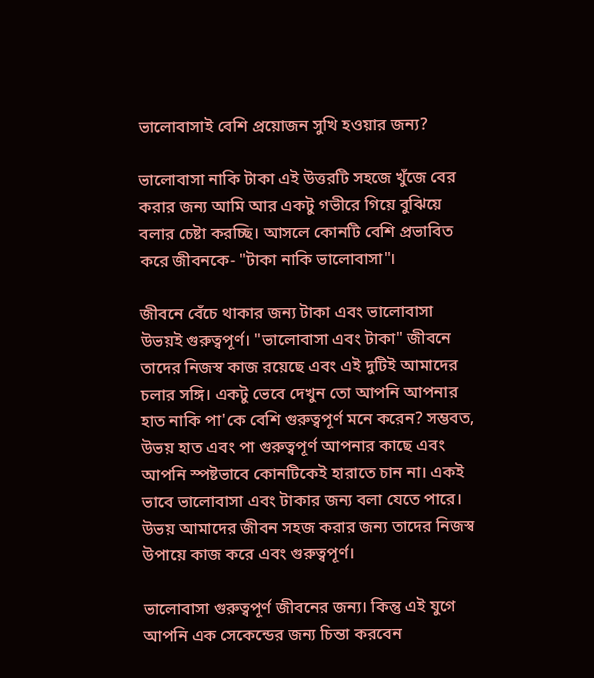ভালোবাসাই বেশি প্রয়োজন সুখি হওয়ার জন্য?

ভালোবাসা নাকি টাকা এই উত্তরটি সহজে খুঁজে বের করার জন্য আমি আর একটু গভীরে গিয়ে বুঝিয়ে বলার চেষ্টা করচ্ছি। আসলে কোনটি বেশি প্রভাবিত করে জীবনকে- "টাকা নাকি ভালোবাসা"।

জীবনে বেঁচে থাকার জন্য টাকা এবং ভালোবাসা উভয়ই গুরুত্বপূর্ণ। "ভালোবাসা এবং টাকা" জীবনে তাদের নিজস্ব কাজ রয়েছে এবং এই দুটিই আমাদের চলার সঙ্গি। একটু ভেবে দেখুন তো আপনি আপনার হাত নাকি পা'কে বেশি গুরুত্বপূর্ণ মনে করেন? সম্ভবত, উভয় হাত এবং পা গুরুত্বপূর্ণ আপনার কাছে এবং আপনি স্পষ্টভাবে কোনটিকেই হারাতে চান না। একই ভাবে ভালোবাসা এবং টাকার জন্য বলা যেতে পারে। উভয় আমাদের জীবন সহজ করার জন্য তাদের নিজস্ব উপায়ে কাজ করে এবং গুরুত্বপূর্ণ।

ভালোবাসা গুরুত্বপূর্ণ জীবনের জন্য। কিন্তু এই যুগে আপনি এক সেকেন্ডের জন্য চিন্তা করবেন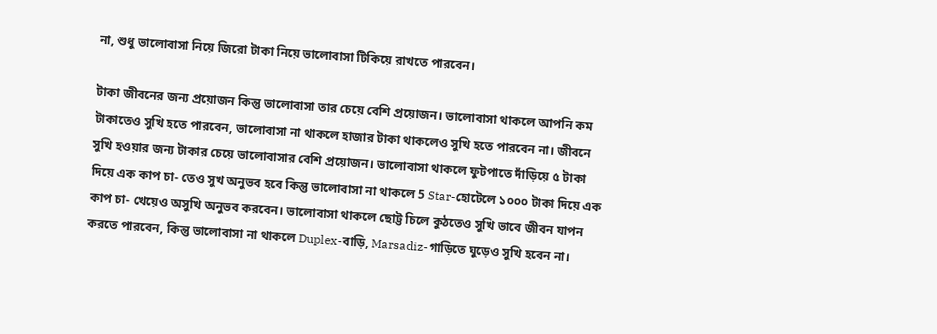না, শুধু ভালোবাসা নিয়ে জিরো টাকা নিয়ে ভালোবাসা টিকিয়ে রাখতে পারবেন।

টাকা জীবনের জন্য প্রয়োজন কিন্তু ভালোবাসা তার চেয়ে বেশি প্রয়োজন। ভালোবাসা থাকলে আপনি কম টাকাতেও সুখি হতে পারবেন, ভালোবাসা না থাকলে হাজার টাকা থাকলেও সুখি হতে পারবেন না। জীবনে সুখি হওয়ার জন্য টাকার চেয়ে ভালোবাসার বেশি প্রয়োজন। ভালোবাসা থাকলে ফুটপাতে দাঁড়িয়ে ৫ টাকা দিয়ে এক কাপ চা- তেও সুখ অনুভব হবে কিন্তু ভালোবাসা না থাকলে 5 Star-হোটেলে ১০০০ টাকা দিয়ে এক কাপ চা- খেয়েও অসুখি অনুভব করবেন। ভালোবাসা থাকলে ছোট্ট চিলে কুঠতেও সুখি ভাবে জীবন যাপন করতে পারবেন, কিন্তু ভালোবাসা না থাকলে Duplex-বাড়ি, Marsadiz-গাড়িতে ঘুড়েও সুখি হবেন না।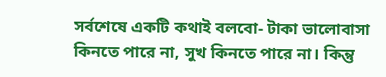সর্বশেষে একটি কথাই বলবো- টাকা ভালোবাসা কিনতে পারে না, সুখ কিনতে পারে না। কিন্তু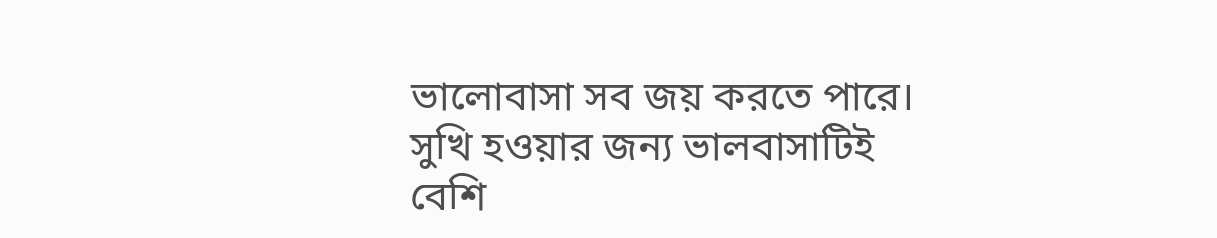ভালোবাসা সব জয় করতে পারে। সুখি হওয়ার জন্য ভালবাসাটিই বেশি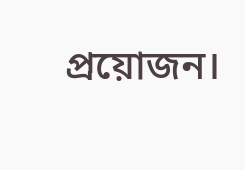প্রয়োজন।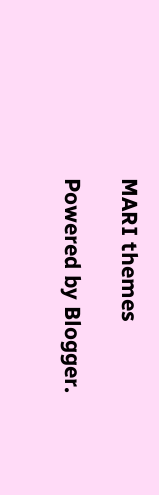MARI themes

Powered by Blogger.